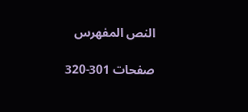النص المفهرس

صفحات 301-320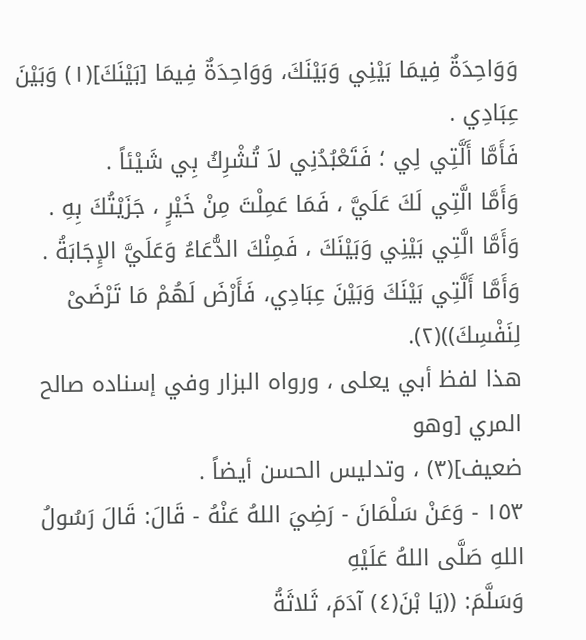وَوَاحِدَةٌ فِيمَا بَيْنِي وَبَيْنَكَ، وَوَاحِدَةٌ فِيمَا [بَيْنَكَ](١) وَبَيْنَ عِبَادِي .
فَأَمَّا أَلَّتِي لِي ؛ فَتَعْبُدُنِي لاَ تُشْرِكُ بِي شَيْئاً .
وَأَمَّا الَّتِي لَكَ عَلَيَّ ، فَمَا عَمِلْتَ مِنْ خَيْرٍ ، جَزَیْتُكَ بِهِ .
وَأَمَّا الَّتِي بَيْنِي وَبَيْنَكَ ، فَمِنْكَ الدُّعَاءُ وَعَلَيَّ الإِجَابَةُ .
وَأَمَّا أَلَّتِي بَيْنَكَ وَبَيْنَ عِبَادِي، فَأَرْضَ لَهُمْ مَا تَرْضَىْ لِنَفْسِكَ))(٢).
هذا لفظ أبي يعلى ، ورواه البزار وفي إسناده صالح المري [وهو
ضعيف](٣) ، وتدليس الحسن أيضاً .
١٥٣ - وَعَنْ سَلْمَانَ - رَضِيَ اللهُ عَنْهُ - قَالَ: قَالَ رَسُولُ اللهِ صَلَّى اللهُ عَلَيْهِ
وَسَلَّمَ: ((يَا بْنَ(٤) آدَمَ، ثَلاثَةُ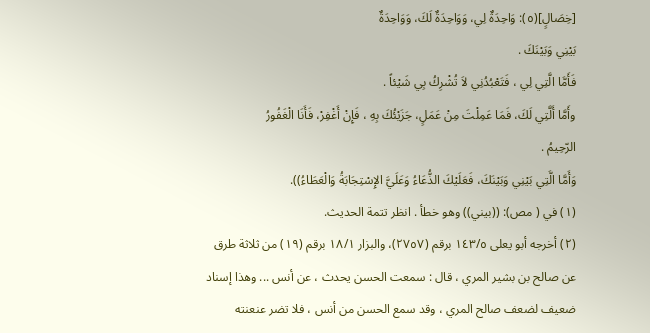[خِصَالٍ](٥): وَاحِدَةٌ لِي، وَوَاحِدَةٌ لَكَ، وَوَاحِدَةٌ
بَيْنِي وَبَيْنَكَ .
فَأَمَّا الَّتِي لِي ، فَتَعْبُدُنِي لاَ تُشْرِكُ بِي شَيْئاً .
وأَمَّا أَلَّتِي لَكَ، فَمَا عَمِلْتَ مِنْ عَمَلٍ، جَزَيْئُكَ بِهِ ، فَإِنْ أَغْفِرْ، فَأَنَا الْغَفُورُ
الرّحِیمُ .
وَأَمَّا الَّتِي بَيْنِي وَبَيْنَكَ، فَعَلَيْكَ الذُّعَاءُ وَعَلَيَّ الإِسْتِجَابَةُ وَالْعَطَاءُ)).
(١) في ( مص): ((بيني)) وهو خطأ . انظر تتمة الحديث.
(٢) أخرجه أبو يعلى ١٤٣/٥ برقم (٢٧٥٧)، والبزار ١٨/١ برقم (١٩) من ثلاثة طرق
عن صالح بن بشير المري ، قال : سمعت الحسن يحدث ، عن أنس ... وهذا إسناد
ضعيف لضعف صالح المري ، وقد سمع الحسن من أنس ، فلا تضر عنعنته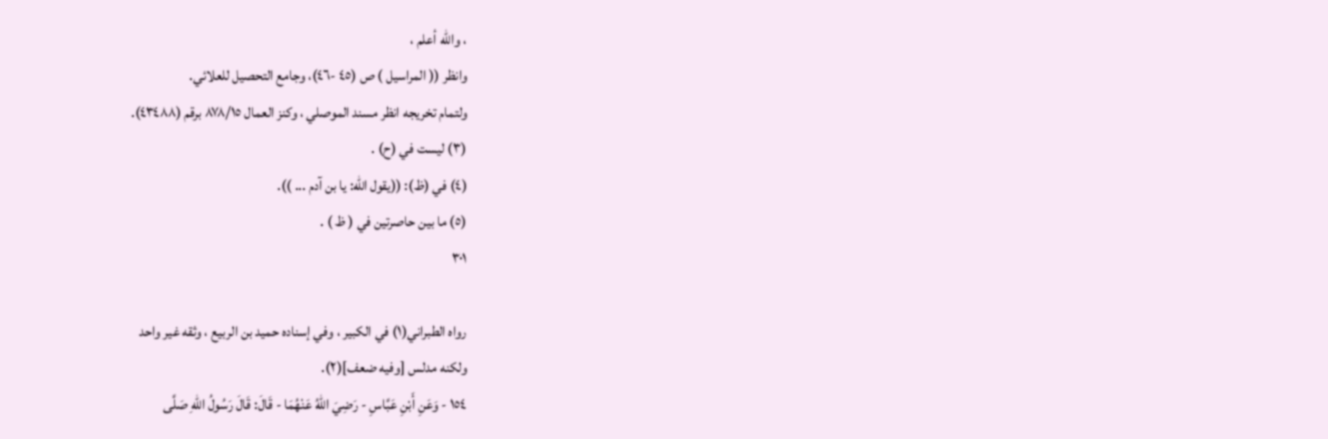، والله أعلم ،
وانظر (( المراسيل ) ص (٤٥ -٤٦)، وجامع التحصيل للعلائي.
ولتمام تخريجه انظر مسند الموصلي ، وكنز العمال ٨٧٨/١٥ برقم (٤٣٤٨٨).
(٣) ليست في (ح) .
(٤) في (ظ): ((يقول الله: يا بن آدم ... )).
(٥) ما بين حاصرتين في ( ظ ) .
٣٠١

رواه الطبراني(١) في الكبير ، وفي إسناده حميد بن الربيع ، وثقه غير واحد
ولكنه مدلس [وفيه ضعف](٢).
١٥٤ - وَعَنِ أَبْنِ عَبَّاسِ - رَضِيَ اللهُ عَنْهُمَا - قَالَ: قَالَ رَسُولُ اللهِ صَلَّى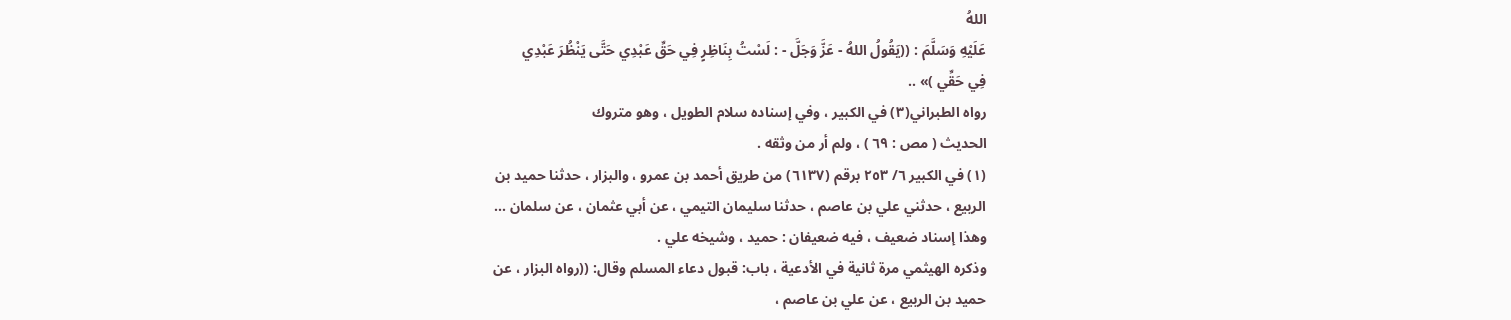اللهُ
عَلَيْهِ وَسَلَّمَ : ((يَقُولُ اللهُ - عَزَّ وَجَلَّ - : لَسْتُ بِنَاظِرٍ فِي حَقِّ عَبْدِي حَتَّى يَنْظُرَ عَبْدِي
فِي حَقِّي )» ..
رواه الطبراني(٣) في الكبير ، وفي إسناده سلام الطويل ، وهو متروك
الحديث ( مص : ٦٩ ) ، ولم أر من وثقه .
(١) في الكبير ٦/ ٢٥٣ برقم (٦١٣٧) من طريق أحمد بن عمرو ، والبزار ، حدثنا حميد بن
الربيع ، حدثني علي بن عاصم ، حدثنا سليمان التيمي ، عن أبي عثمان ، عن سلمان ...
وهذا إسناد ضعيف ، فيه ضعيفان : حميد ، وشيخه علي .
وذكره الهيثمي مرة ثانية في الأدعية ، باب: قبول دعاء المسلم وقال: ((رواه البزار ، عن
حميد بن الربيع ، عن علي بن عاصم ،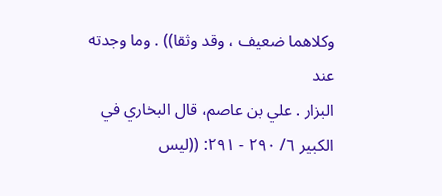وكلاهما ضعيف ، وقد وثقا)) . وما وجدته عند
البزار . علي بن عاصم، قال البخاري في الكبير ٦/ ٢٩٠ - ٢٩١: ((ليس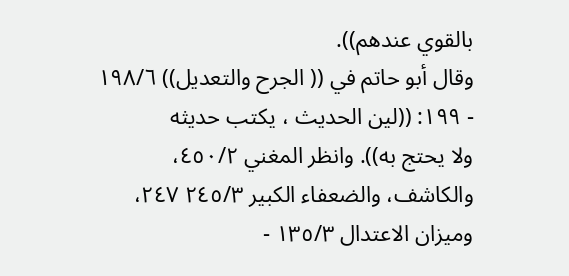بالقوي عندهم)).
وقال أبو حاتم في (( الجرح والتعديل)) ١٩٨/٦ - ١٩٩: ((لين الحديث ، يكتب حديثه
ولا يحتج به)). وانظر المغني ٤٥٠/٢، والكاشف، والضعفاء الكبير ٢٤٥/٣ ٢٤٧،
وميزان الاعتدال ١٣٥/٣ -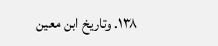١٣٨. وتاريخ ابن معين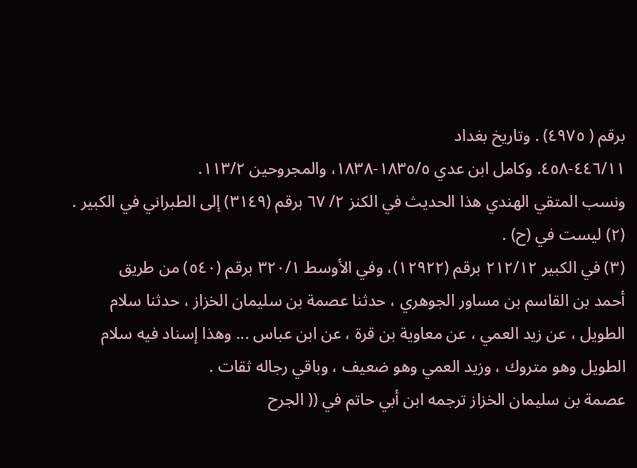برقم ( ٤٩٧٥) . وتاريخ بغداد
٤٤٦/١١-٤٥٨. وكامل ابن عدي ١٨٣٥/٥-١٨٣٨، والمجروحين ١١٣/٢.
ونسب المتقي الهندي هذا الحديث في الكنز ٢/ ٦٧ برقم (٣١٤٩) إلى الطبراني في الكبير .
(٢) ليست في (ح) .
(٣) في الكبير ٢١٢/١٢ برقم (١٢٩٢٢)، وفي الأوسط ٣٢٠/١ برقم (٥٤٠) من طريق
أحمد بن القاسم بن مساور الجوهري ، حدثنا عصمة بن سليمان الخزاز ، حدثنا سلام
الطويل ، عن زيد العمي ، عن معاوية بن قرة ، عن ابن عباس ... وهذا إسناد فيه سلام
الطويل وهو متروك ، وزيد العمي وهو ضعيف ، وباقي رجاله ثقات .
عصمة بن سليمان الخزاز ترجمه ابن أبي حاتم في (( الجرح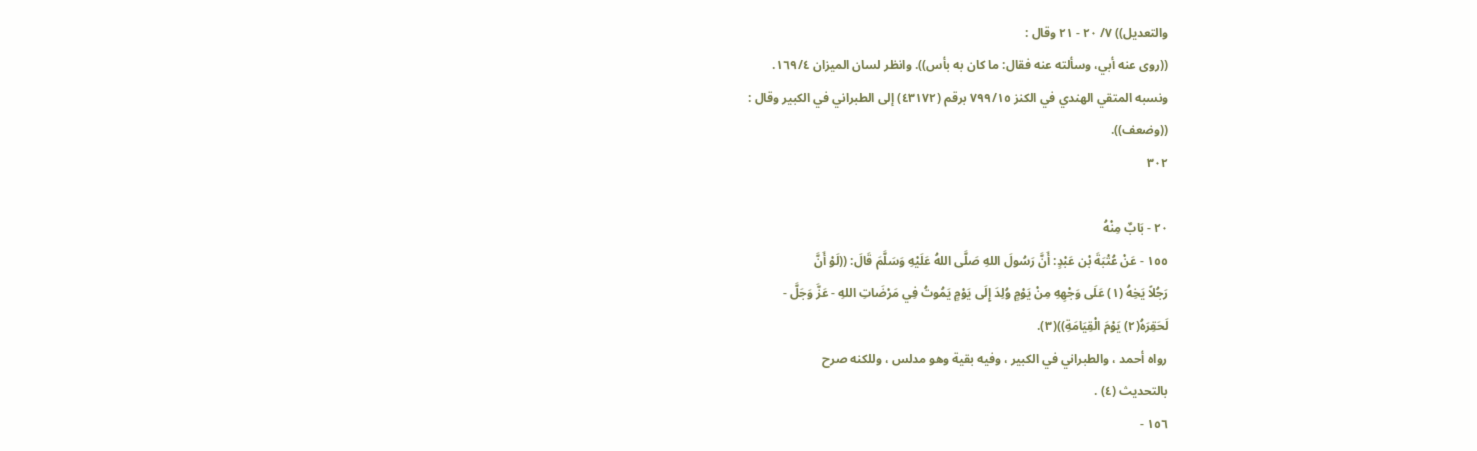والتعديل)) ٧/ ٢٠ - ٢١ وقال :
((روى عنه أبي، وسألته عنه فقال: ما كان به بأس)). وانظر لسان الميزان ١٦٩/٤.
ونسبه المتقي الهندي في الكنز ٧٩٩/١٥ برقم (٤٣١٧٢) إلى الطبراني في الكبير وقال :
((وضعف)).
٣٠٢

٢٠ - بَابٌ مِنْهُ
١٥٥ - عَنْ عُتْبَةَ بْن عَبْدٍ: أَنَّ رَسُولَ اللهِ صَلَّى اللهُ عَلَيْهِ وَسَلَّمَ قَالَ: ((لَوْ أَنَّ
رَجُلاً يَخِهُ (١) عَلَى وَجْهِهِ مِنْ يَوْمٍ وُلِدَ إِلَى يَوْمٍ يَمُوتُ فِي مَرْضَاتِ اللهِ - عَزَّ وَجَلَّ -
لَحَقِرَهُ(٢) يَوْمَ الْقِيَامَةِ))(٣).
رواه أحمد ، والطبراني في الكبير ، وفيه بقية وهو مدلس ، وللكنه صرح
بالتحديث (٤) .
١٥٦ -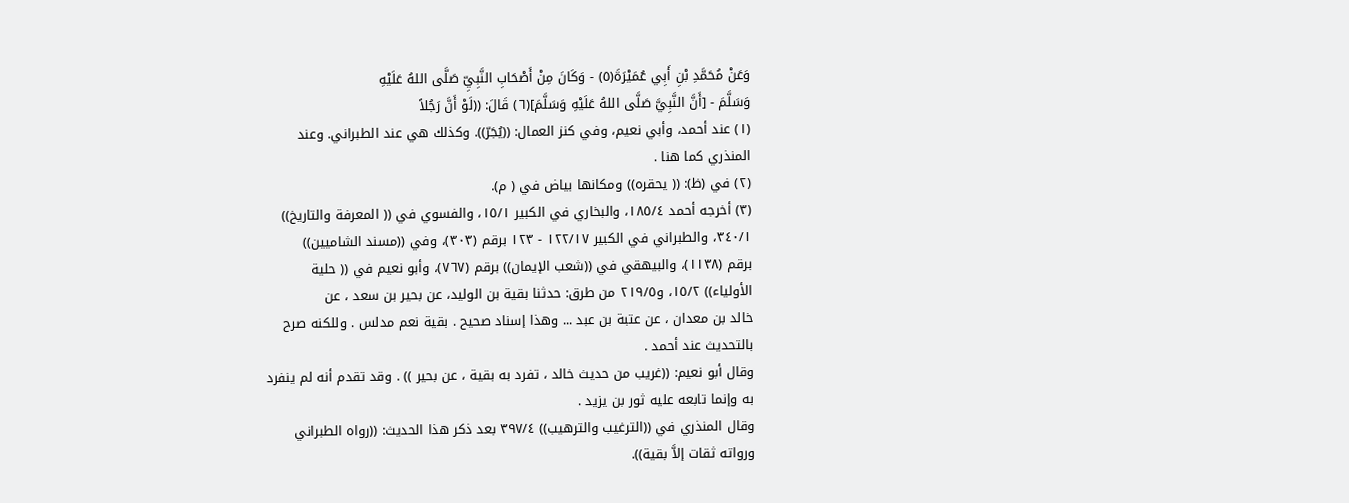وَعَنْ مُحَمَّدِ بْنِ أَبِي عُمَيْرَةَ(٥) - وَكَانَ مِنْ أَصْحَابِ النَّبِيِّ صَلَّى اللهُ عَلَيْهِ
وَسَلَّمَ - [أَنَّ النَّبِيَّ صَلَّى اللهُ عَلَيْهِ وَسَلَّمَ](٦) قَالَ: ((لَوْ أَنَّ رَجُلاً
(١) عند أحمد، وأبي نعيم، وفي كنز العمال: ((يُجَرّ)). وكذلك هي عند الطبراني. وعند
المنذري كما هنا .
(٢) في (ظ): (( يحقره)) ومكانها بياض في ( م).
(٣) أخرجه أحمد ١٨٥/٤، والبخاري في الكبير ١٥/١، والفسوي في (( المعرفة والتاريخ))
٣٤٠/١، والطبراني في الكبير ١٢٢/١٧ - ١٢٣ برقم (٣٠٣)، وفي ((مسند الشاميين))
برقم (١١٣٨)، والبيهقي في ((شعب الإيمان)) برقم (٧٦٧)، وأبو نعيم في (( حلية
الأولياء)) ١٥/٢، و٢١٩/٥ من طرق: حدثنا بقية بن الوليد، عن بحير بن سعد ، عن
خالد بن معدان ، عن عتبة بن عبد ... وهذا إسناد صحيح . بقية نعم مدلس . وللكنه صرح
بالتحديث عند أحمد .
وقال أبو نعيم: ((غريب من حديث خالد ، تفرد به بقية ، عن بحير )) . وقد تقدم أنه لم ينفرد
به وإنما تابعه عليه ثور بن یزید .
وقال المنذري في ((الترغيب والترهيب)) ٣٩٧/٤ بعد ذكر هذا الحديث: ((رواه الطبراني
ورواته ثقات إلاَّ بقية)).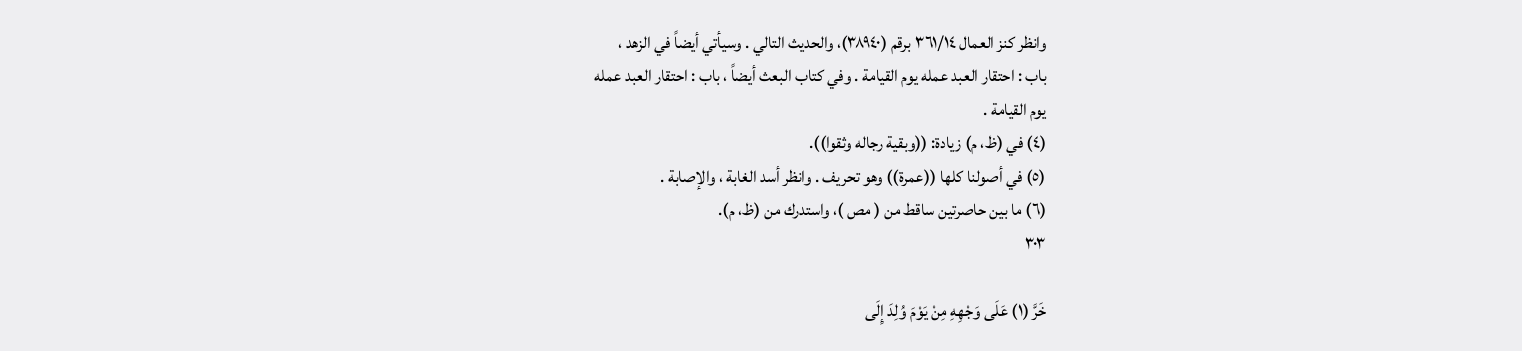وانظر كنز العمال ٣٦١/١٤ برقم (٣٨٩٤٠)، والحديث التالي . وسيأتي أيضاً في الزهد ،
باب : احتقار العبد عمله يوم القيامة . وفي كتاب البعث أيضاً ، باب : احتقار العبد عمله
يوم القيامة .
(٤) في (ظ، م) زيادة: ((وبقية رجاله وثقوا)).
(٥) في أصولنا كلها ((عمرة)) وهو تحريف . وانظر أسد الغابة ، والإصابة .
(٦) ما بين حاصرتين ساقط من ( مص )، واستدرك من (ظ، م).
٣٠٣

خَرَّ (١) عَلَى وَجْهِهِ مِنْ يَوْمَ وُلِدَ إِلَى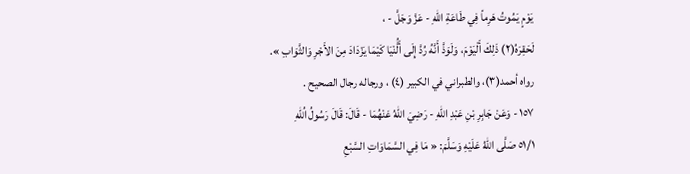يَوْمٍ يَمُوتُ هَرِماً فِي طَاعَةِ اللهِ - عَزَّ وَجَلَّ - ،
لَحَقِرَهُ(٢) ذَلِكَ أَلْيَوْمَ، وَلَوَذَّ أَنَّهُ رُدَّ إِلَى أَلَُّنْيَا كَيْمَا يَزْدَادَ مِنَ الأَجْرِ وَالثَّوَابِ ».
رواه أحمد(٣)، والطبراني في الكبير (٤) ، ورجاله رجال الصحيح .
١٥٧ - وَعَنْ جَابِرِ بْنِ عَبْدِ اللهِ - رَضِيَ اللهُ عَنْهُمَا - قَالَ: قَالَ رَسُولُ اُللهِ
٥١/١ صَلَّى اللهُ عَلَيْهِ وَسَلَّمَ: « مَا فِي السَّمَاوَاتِ السَّبْعِ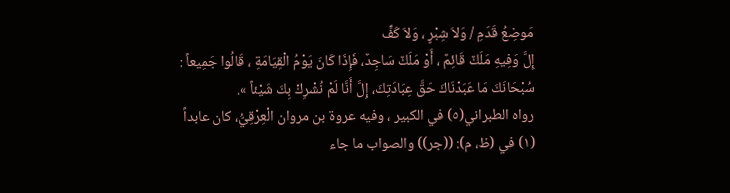مَوضِعُ قَدَمِ / وَلاَ شِبْرٍ ، وَلاَ كَفٍّ
إِلَّ وَفِيهِ مَلَكٌ قَائِمٌ ، أَوْ مَلَكٌ سَاجِدٌ، فَإِذَا كَانَ يَوْمُ الْقِيَامَةِ ، قَالُوا جَمِيعاً :
سُبْحَانَكَ مَا عَبَدْنَاكَ حَقَّ عِبَادَتِكَ، إِلَّ أَنَّا لَمْ نُشْرِكْ بِكَ شَيْئاً ».
رواه الطبراني(٥) في الكبير ، وفيه عروة بن مروان الْعِرْقِيُّ، كان عابداً
(١) في (ظ، م): ((جر)) والصواب ما جاء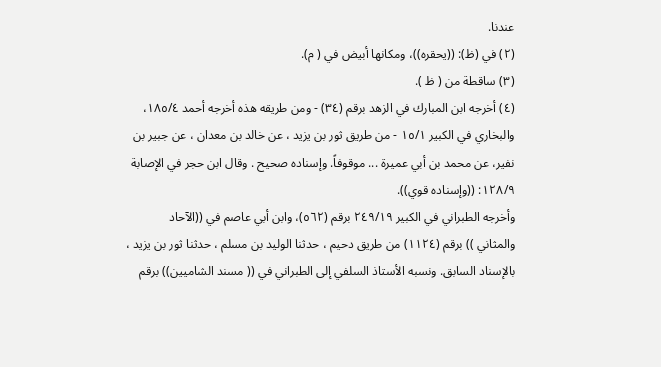عندنا.
(٢) في (ظ): ((يحقره))، ومكانها أبيض في ( م).
(٣) ساقطة من ( ظ ).
(٤) أخرجه ابن المبارك في الزهد برقم (٣٤) - ومن طريقه هذه أخرجه أحمد ١٨٥/٤،
والبخاري في الكبير ١٥/١ - من طريق ثور بن يزيد ، عن خالد بن معدان ، عن جبير بن
نفير، عن محمد بن أبي عميرة ... موقوفاً. وإسناده صحيح . وقال ابن حجر في الإصابة
١٢٨/٩: ((وإسناده قوي)).
وأخرجه الطبراني في الكبير ٢٤٩/١٩ برقم (٥٦٢)، وابن أبي عاصم في ((الآحاد
والمثاني )) برقم (١١٢٤) من طريق دحيم ، حدثنا الوليد بن مسلم ، حدثنا ثور بن يزيد ،
بالإسناد السابق. ونسبه الأستاذ السلفي إلى الطبراني في (( مسند الشاميين)) برقم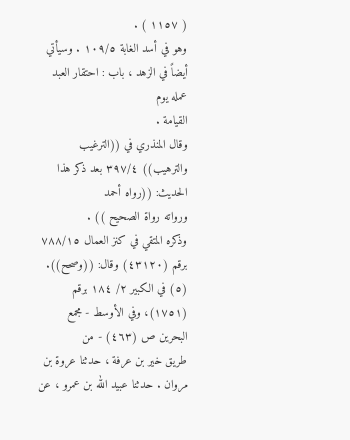( ١١٥٧ ) .
وهو في أسد الغابة ١٠٩/٥ . وسيأتي أيضاً في الزهد ، باب : احتقار العبد عمله يوم
القيامة .
وقال المنذري في ((الترغيب والترهيب)) ٣٩٧/٤ بعد ذكر هذا الحديث: ((رواه أحمد
ورواته رواة الصحيح )) .
وذكره المتقي في كنز العمال ٧٨٨/١٥ برقم (٤٣١٢٠) وقال: ((وصحح)).
(٥) في الكبير ٢/ ١٨٤ برقم (١٧٥١)، وفي الأوسط - مجمع البحرين ص (٤٦٣) - من
طريق خير بن عرفة ، حدثنا عروة بن مروان . حدثنا عبيد الله بن عمرو ، عن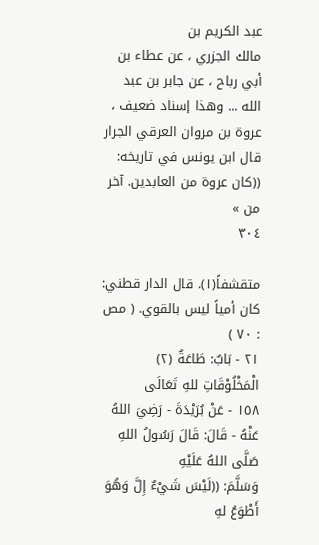عبد الكريم بن
مالك الجزري ، عن عطاء بن أبي رباح ، عن جابر بن عبد الله ... وهذا إسناد ضعيف ،
عروة بن مروان العرقي الجرار قال ابن يونس في تاريخه: ((كان عروة من العابدين. آخر من »
٣٠٤

متقشفاً(١). قال الدار قطني: كان أمياً ليس بالقوي. ( مص : ٧٠ )
٢١ - بَابٌ: طَاعَةٌ (٢) الْمَخْلُوْقَاتِ للهِ تَعَالَى
١٥٨ - عَنْ بُرَيْدَةَ - رَضِيَ اللهُ عَنْهُ - قَالَ: قَالَ رَسُولُ اللهِ صَلَّى اللهُ عَلَيْهِ
وَسَلَّمَ: ((لَيْسَ شَيْءٌ إِلَّ وَهُوَ أَطْوَعُ لهِ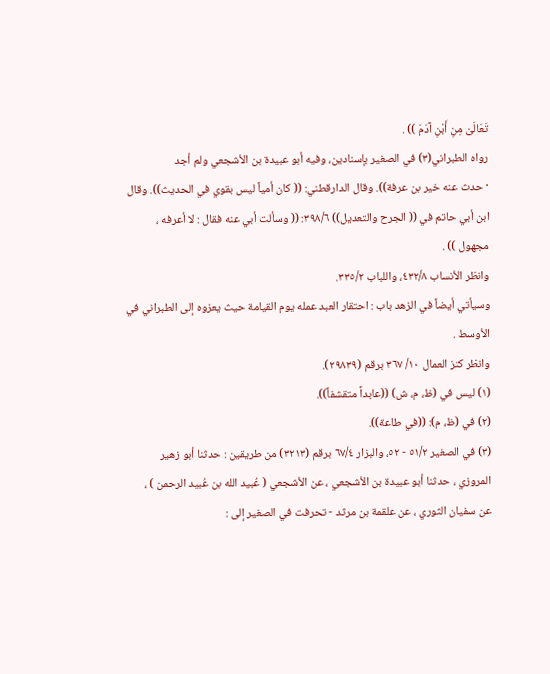تَعَالَىْ مِنِ أَبْنِ آدَمَ )) .
رواه الطبراني(٣) في الصغير بإسنادين، وفيه أبو عبيدة بن الأشجعي ولم أجد
· حدث عنه خير بن عرفة)). وقال الدارقطني: (( كان أمياً ليس بقوي في الحديث)). وقال
ابن أبي حاتم في (( الجرح والتعديل)) ٣٩٨/٦: (( وسألت أبي عنه فقال : لا أعرفه ،
مجهول )) .
وانظر الأنساب ٤٣٢/٨، واللباب ٣٣٥/٢.
وسيأتي أيضاً في الزهد باب : احتقار العبد عمله يوم القيامة حيث يعزوه إلى الطبراني في
الأوسط .
وانظر كنز العمال ١٠/ ٣٦٧ برقم (٢٩٨٣٩).
(١) ليس في (ظ، م، ش) ((عابداً متقشفاً)).
(٢) في (ظ، م): ((في طاعة)).
(٣) في الصغير ٥١/٢ - ٥٢، والبزار ٦٧/٤ برقم (٣٢١٣) من طريقين : حدثنا أبو زهير
المروزي ، حدثنا أبو عبيدة بن الأشجعي ، عن الأشجعي ( عُبيد الله بن عُبيد الرحمن ) ،
عن سفيان الثوري ، عن علقمة بن مرثد - تحرفت في الصغير إلى :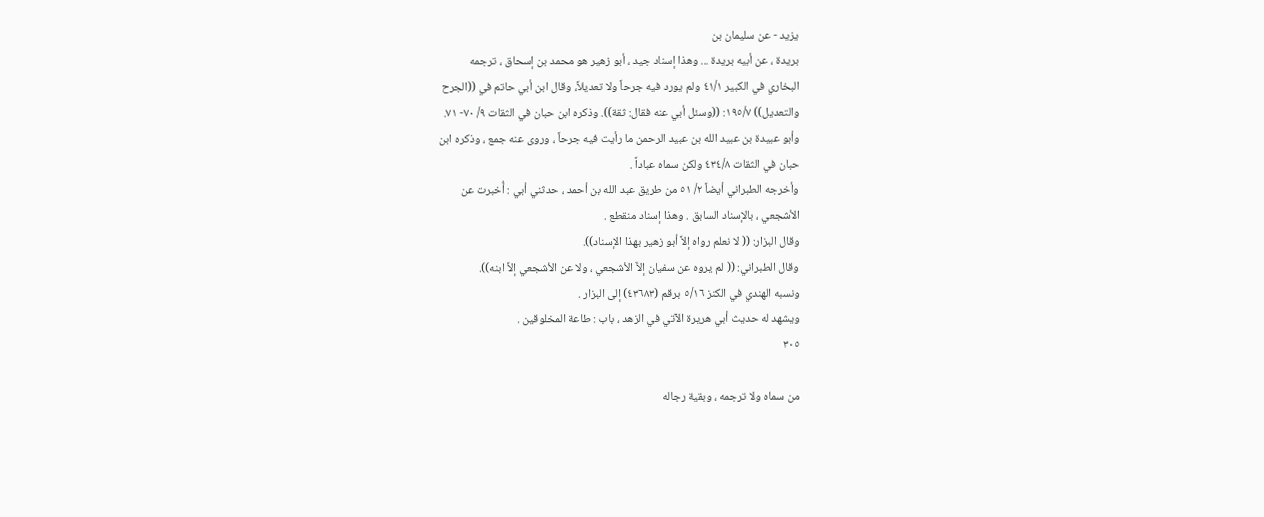يزيد - عن سليمان بن
بريدة ، عن أبيه بريدة ... وهذا إسناد جيد ، أبو زهير هو محمد بن إسحاق ، ترجمه
البخاري في الكبير ٤١/١ ولم يورد فيه جرحاً ولا تعديلاً، وقال ابن أبي حاتم في ((الجرح
والتعديل)) ١٩٥/٧: ((وسئل أبي عنه فقال: ثقة)). وذكره ابن حبان في الثقات ٩/ ٧٠- ٧١.
وأبو عبيدة بن عبيد الله بن عبيد الرحمن ما رأيت فيه جرحاً ، وروى عنه جمع ، وذكره ابن
حبان في الثقات ٤٣٤/٨ ولكن سماه عباداً .
وأخرجه الطبراني أيضاً ٢/ ٥١ من طريق عبد الله بن أحمد ، حدثني أبي : أُخبرت عن
الأشجعي ، بالإسناد السابق . وهذا إسناد منقطع .
وقال البزار: (( لا نعلم رواه إلاَّ أبو زهير بهذا الإسناد)).
وقال الطبراني: (( لم يروه عن سفيان إلاَّ الأشجعي ، ولا عن الأشجعي إلاَّ ابنه)).
ونسبه الهندي في الكنز ٥/١٦ برقم (٤٣٦٨٣) إلى البزار .
ويشهد له حديث أبي هريرة الآتي في الزهد ، باب : طاعة المخلوقين .
٣٠٥

من سماه ولا ترجمه ، وبقية رجاله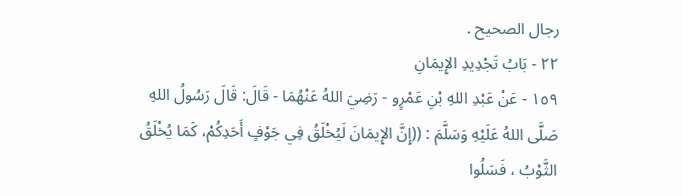رجال الصحيح .
٢٢ - بَابُ تَجْدِيدِ الإِيمَانِ
١٥٩ - عَنْ عَبْدِ اللهِ بْنِ عَمْرٍو - رَضِيَ اللهُ عَنْهُمَا - قَالَ: قَالَ رَسُولُ اللهِ
صَلَّى اللهُ عَلَيْهِ وَسَلَّمَ : ((إِنَّ الإِيمَانَ لَيُخْلَقُ فِي جَوْفٍ أَحَدِكُمْ، كَمَا يُخْلَقُ
الثَّوْبُ ، فَسَلُوا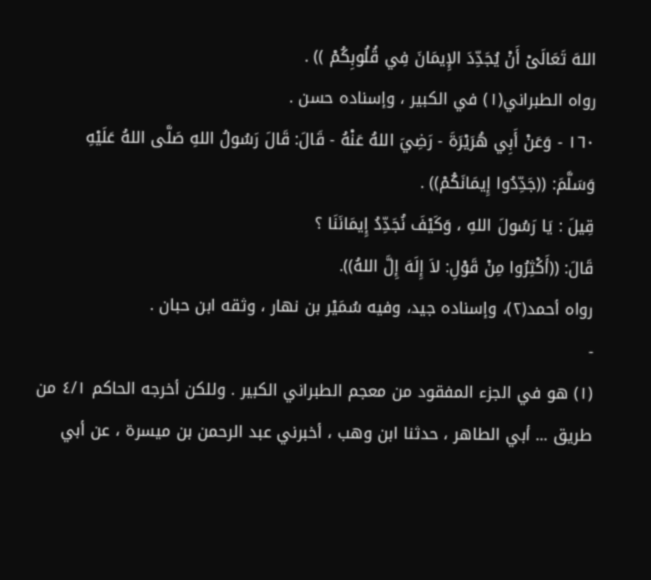اللهَ تَعَالَىْ أَنْ يُجَدِّدَ الإِيمَانَ فِي قُلُوبِكُمْ )) .
رواه الطبراني(١) في الكبير ، وإسناده حسن .
١٦٠ - وَعَنْ أَبِي هُرَيْرَةَ - رَضِيَ اللهُ عَنْهُ - قَالَ: قَالَ رَسُولُ اللهِ صَلَّى اللهُ عَلَيْهِ
وَسَلَّمَ: ((جَدِّدُوا إِيمَانَكُمْ)) .
قِيلَ : يَا رَسُولَ اللهِ ، وَكَيْفَ نُجَدِّدُ إِيمَانَنَا ؟
قَالَ: ((أَكْثِرُوا مِنْ قَوْلِ: لاَ إِلَهَ إِلَّ اللهُ)).
رواه أحمد(٢)، وإسناده جيد، وفيه سُمَيْر بن نهار ، وثقه ابن حبان .
-
(١) هو في الجزء المفقود من معجم الطبراني الكبير . وللكن أخرجه الحاكم ٤/١ من
طريق ... أبي الطاهر ، حدثنا ابن وهب ، أخبرني عبد الرحمن بن ميسرة ، عن أبي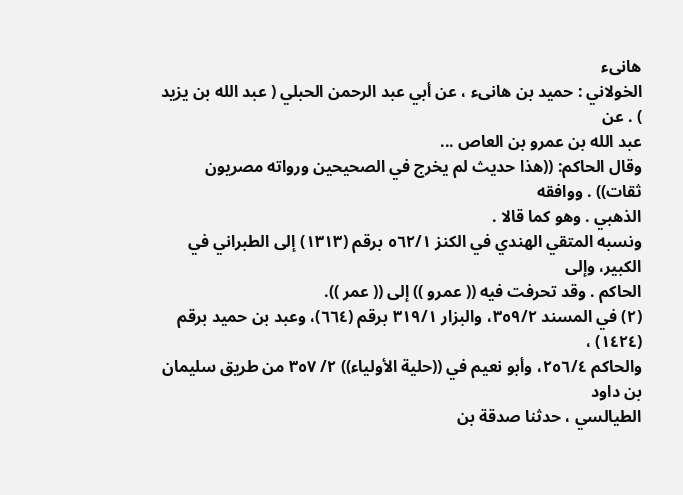هانىء
الخولاني : حميد بن هانىء ، عن أبي عبد الرحمن الحبلي ( عبد الله بن يزيد ) . عن
عبد الله بن عمرو بن العاص ...
وقال الحاكم: ((هذا حديث لم يخرج في الصحيحين ورواته مصريون ثقات)) . ووافقه
الذهبي . وهو كما قالا .
ونسبه المتقي الهندي في الكنز ٥٦٢/١ برقم (١٣١٣) إلى الطبراني في الكبير، وإلى
الحاكم . وقد تحرفت فيه (( عمرو )) إلى (( عمر )).
(٢) في المسند ٣٥٩/٢، والبزار ٣١٩/١ برقم (٦٦٤)، وعبد بن حميد برقم (١٤٢٤) ،
والحاكم ٢٥٦/٤، وأبو نعيم في ((حلية الأولياء)) ٢/ ٣٥٧ من طريق سليمان بن داود
الطيالسي ، حدثنا صدقة بن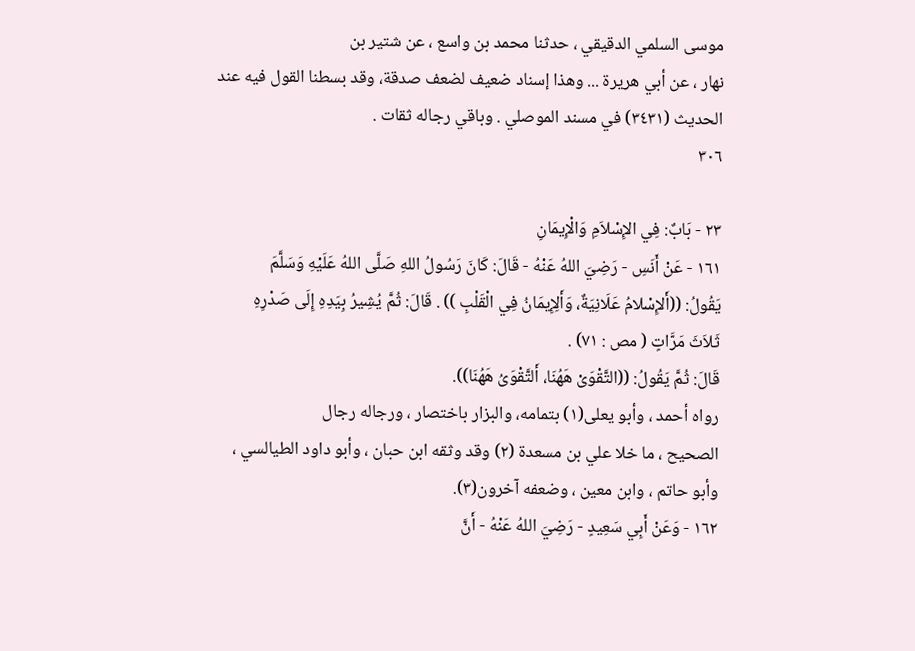موسى السلمي الدقيقي ، حدثنا محمد بن واسع ، عن شتير بن
نهار ، عن أبي هريرة ... وهذا إسناد ضعيف لضعف صدقة، وقد بسطنا القول فيه عند
الحديث (٣٤٣١) في مسند الموصلي . وباقي رجاله ثقات .
٣٠٦

٢٣ - بَابٌ: فِي الإِسْلاَمِ وَالْإِيمَانِ
١٦١ - عَنْ أَنَسِ - رَضِيَ اللهُ عَنْهُ - قَالَ: كَانَ رَسُولُ اللهِ صَلَّى اللهُ عَلَيْهِ وَسَلَّمَ
يَقُولُ: ((أَلإِسْلامُ عَلَانِيَةٌ، وَأَلِإِيمَانُ فِي الْقَلْبِ )) . قَالَ: ثُمَّ يُشِيرُ بِيَدِهِ إِلَى صَدْرِهِ
ثَلاَثَ مَرَّاتٍ ( مص : ٧١) .
قَالَ: ثُمَّ يَقُولُ: ((التَّقْوَىْ هَهُنَا، أَلتَّقْوَىُ هَهُنَا)).
رواه أحمد ، وأبو يعلى(١) بتمامه، والبزار باختصار ، ورجاله رجال
الصحيح ، ما خلا علي بن مسعدة (٢) وقد وثقه ابن حبان ، وأبو داود الطيالسي ،
وأبو حاتم ، وابن معين ، وضعفه آخرون(٣).
١٦٢ - وَعَنْ أَبِي سَعِيدٍ - رَضِيَ اللهُ عَنْهُ - أَنَّ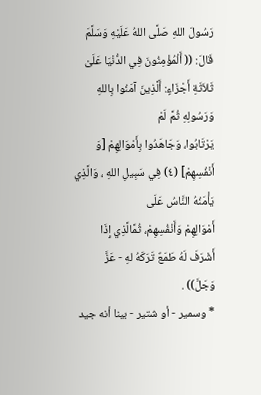رَسُولَ اللهِ صَلَّى اللهُ عَلَيْهِ وَسَلَّمَ
قَالَ: (( أَلْمُؤْمِنُونَ فِي الدُّنْيَا عَلَىْ ثَلاَثَةِ أَجْزَاءٍ: أَلَّذِينَ آمَنُوا بِاللهِ وَرَسُولِهِ ثُمَّ لَمْ
يَرْتَابُوا، وَجَاهَدُوا بِأَمْوَالِهِمْ [وَ أَنْفُسِهِمْ] (٤) فِي سَبِيلِ اللهِ ، وَالَّذِي يَأْمَنُهُ النَّاسُ عَلَى
أَمْوَالِهِمْ وَأَنْفُسِهِمْ، ثُمَّالَّذِي إِذَا أَشْرَفَ لَهُ طَمَعٌ تَرَكَهُ لهِ - عَزَّ وَجَلَّ)) .
* وسمير - أو شتير - بينا أنه جيد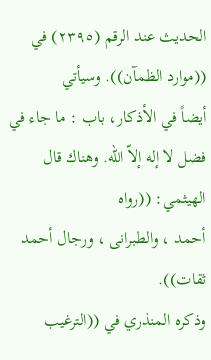الحديث عند الرقم (٢٣٩٥) في ((موارد الظمآن)). وسيأتي
أيضاً في الأذكار، باب : ما جاء في فضل لا إله إلاّ الله. وهناك قال الهيثمي: ((رواه
أحمد ، والطبرانى ، ورجال أحمد ثقات)).
وذكره المنذري في ((الترغيب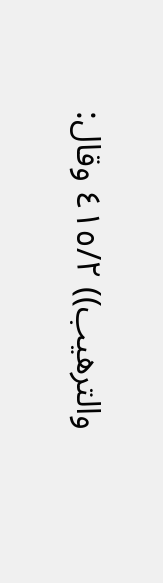والترهيب)) ٤١٥/٢ وقال: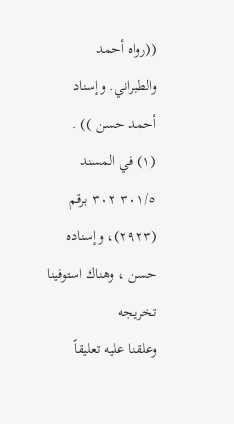((رواه أحمد والطبراني. وإسناد
أحمد حسن )) .
(١) في المسند ٣٠١/٥ ٣٠٢ برقم (٢٩٢٣)، وإسناده حسن ، وهناك استوفينا تخريجه
وعلقنا عليه تعليقاً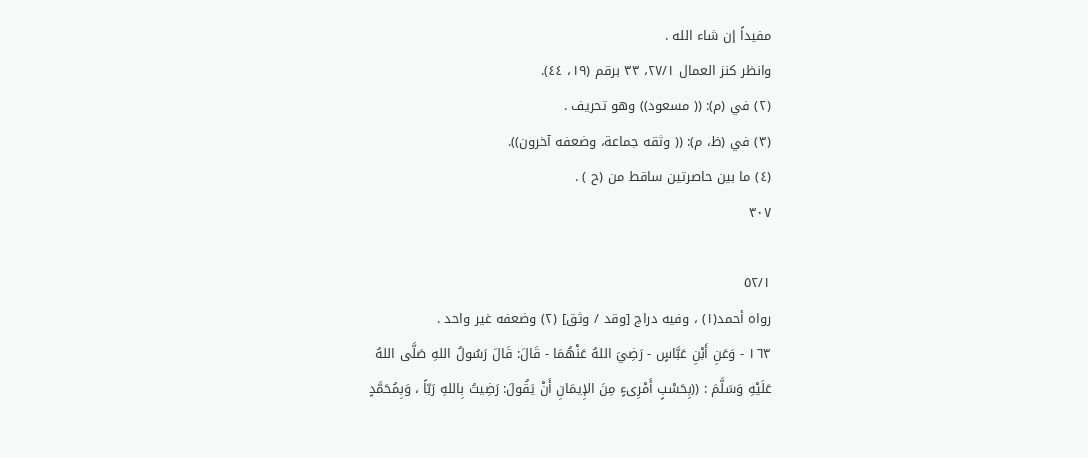مفيداً إن شاء الله .
وانظر كنز العمال ٢٧/١، ٣٣ برقم (١٩، ٤٤).
(٢) في (م): (( مسعود)) وهو تحريف .
(٣) في (ظ، م): (( وثقه جماعة، وضعفه آخرون)).
(٤) ما بين حاصرتين ساقط من (ح ) .
٣٠٧

٥٢/١
رواه أحمد(١) ، وفيه دراج [وقد / وثق] (٢) وضعفه غير واحد .
١٦٣ - وَعَنِ أَبْنِ عَبَّاسٍ - رَضِيَ اللهُ عَنْهُمَا - قَالَ: قَالَ رَسُولُ اللهِ صَلَّى اللهُ
عَلَيْهِ وَسَلَّمَ : ((بِحَسْبٍ أَمْرِىءٍ مِنَ الإِيمَانِ أَنْ يَقُولَ: رَضِيتُ بِاللهِ رَبّاً ، وَبِمُحَمَّدٍ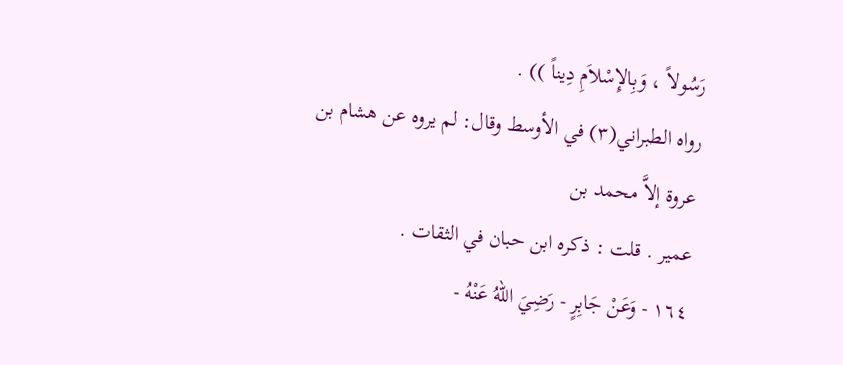رَسُولاً ، وَبِالإِسْلاَمِ دِيناً )) .
رواه الطبراني(٣) في الأوسط وقال: لم يروه عن هشام بن عروة إلاَّ محمد بن
عمير . قلت : ذكره ابن حبان في الثقات .
١٦٤ - وَعَنْ جَابِرٍ - رَضِيَ اللهُ عَنْهُ -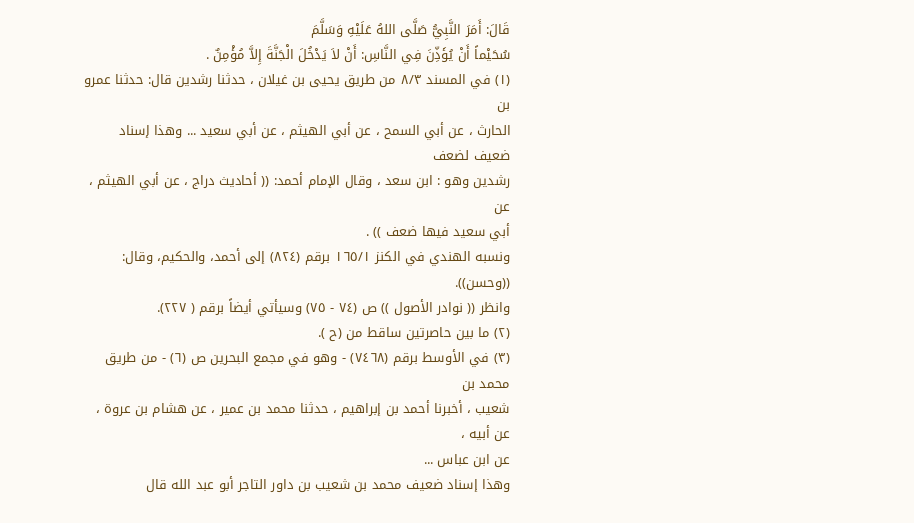قَالَ: أَمَرَ النَّبِيُّ صَلَّى اللهُ عَلَيْهِ وَسَلَّمَ
سُحَيْماً أَنْ يُؤَذِّنَ فِي النَّاسِ: أَنْ لاَ يَدْخُلَ الْجَنَّةَ إِلاَّ مُؤْمِنٌ .
(١) في المسند ٨/٣ من طريق يحيى بن غيلان ، حدثنا رشدين قال: حدثنا عمرو بن
الحارث ، عن أبي السمح ، عن أبي الهيثم ، عن أبي سعيد ... وهذا إسناد ضعيف لضعف
رشدين وهو : ابن سعد ، وقال الإمام أحمد: (( أحاديث دراج ، عن أبي الهيثم ، عن
أبي سعيد فيها ضعف )) .
ونسبه الهندي في الكنز ١٦٥/١ برقم (٨٢٤) إلى أحمد، والحكيم، وقال: ((وحسن)).
وانظر (( نوادر الأصول )) ص (٧٤ - ٧٥) وسيأتي أيضاً برقم ( ٢٢٧).
(٢) ما بين حاصرتين ساقط من (ح ).
(٣) في الأوسط برقم (٧٤٦٨) - وهو في مجمع البحرين ص (٦) - من طريق محمد بن
شعيب ، أخبرنا أحمد بن إبراهيم ، حدثنا محمد بن عمير ، عن هشام بن عروة ، عن أبيه ،
عن ابن عباس ...
وهذا إسناد ضعيف محمد بن شعيب بن داور التاجر أبو عبد الله قال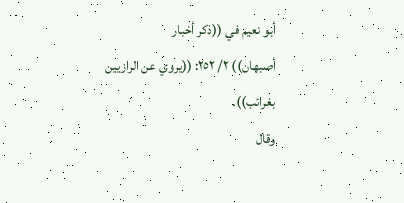أبو نعيم في ((ذكر أخبار
أصبهان)) ٢/ ٢٥٢: ((يروي عن الرازيين بغرائب)).
وقال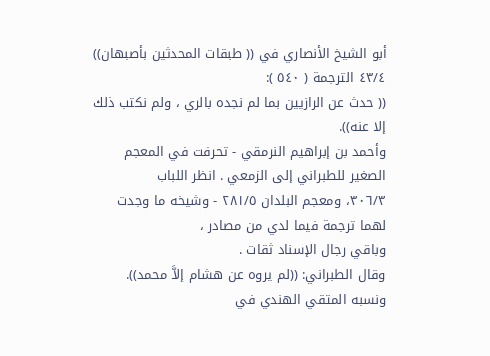أبو الشيخ الأنصاري في (( طبقات المحدثين بأصبهان)) ٤٣/٤ الترجمة ( ٥٤٠ ):
(( حدث عن الرازيين بما لم نجده بالري ، ولم نكتب ذلك إلا عنه)).
وأحمد بن إبراهيم النرمقي - تحرفت في المعجم الصغير للطبراني إلى الزمعي . انظر اللباب
٣٠٦/٣، ومعجم البلدان ٢٨١/٥ - وشيخه ما وجدت لهما ترجمة فيما لدي من مصادر ،
وباقي رجال الإسناد ثقات .
وقال الطبراني: ((لم يروه عن هشام إلاَّ محمد)).
ونسبه المتقي الهندي في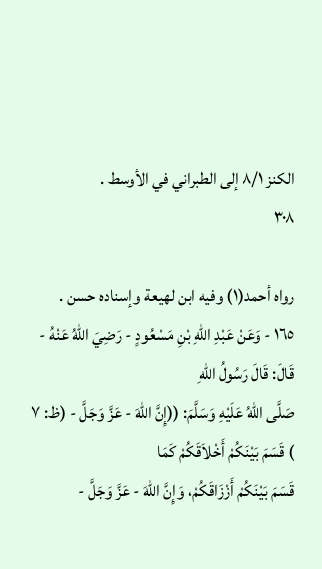الكنز ٨/١ إلى الطبراني في الأوسط .
٣٠٨

رواه أحمد(١) وفيه ابن لهيعة وإسناده حسن .
١٦٥ - وَعَنْ عَبْدِ اللهِ بْنِ مَسْعُودٍ - رَضِيَ اللهُ عَنْهُ - قَالَ: قَالَ رَسُولُ اللهِ
صَلَّى اللهُ عَلَيْهِ وَسَلَّمَ: ((إِنَّ اللهَ - عَزَّ وَجَلَّ - (ظ: ٧ ) قَسَمَ بَيْنَكُمْ أَخْلاَقَكُمْ كَمَا
قَسَمَ بَيْنَكُمْ أَزْزَاقَكُمْ، وَإِنَّ اللهَ - عَزَّ وَجَلَّ -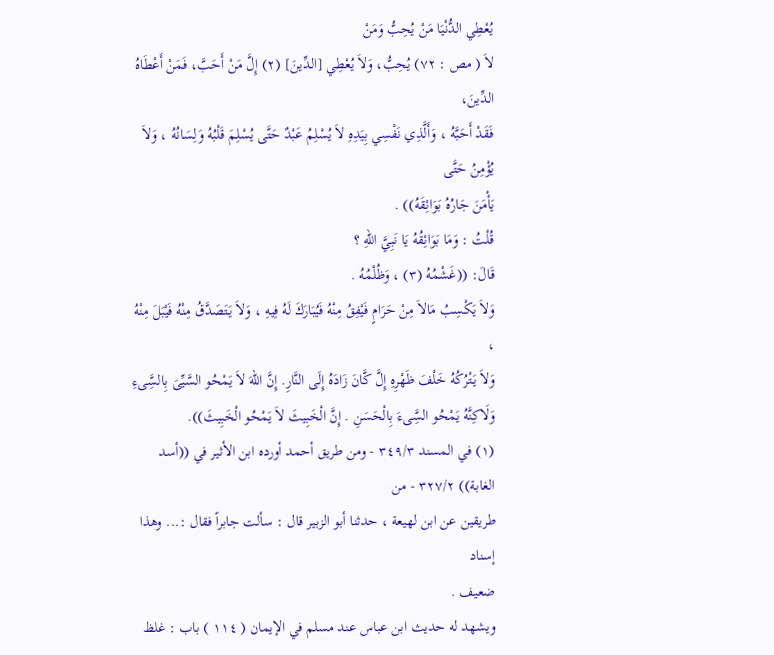يُعْطِي الدُّنْيَا مَنْ يُحِبُّ وَمَنْ
لاَ ( مص : ٧٢) يُحِبُّ، وَلاَ يُعْطِي [الدِّينَ] (٢) إِلَّ مَنْ أَحَبَّ، فَمَنْ أَعْطَاهُ الدِّينَ،
فَقَدْ أَحَبَّهُ ، وَأَلَّذِي نَفْسِي بِيَدِهِ لاَ يُسْلِمُ عَبْدٌ حَتَّى يُسْلِمَ قَلْبُهُ وَلِسَانُهُ ، وَلاَ يُؤْمِنُ حَتَّى
يَأْمَنَ جَارُهُ بَوَائِقَهُ)) .
قُلْتُ : وَمَا بَوَائِقُهُ يَا نَبِيَّ اللهِ ؟
قَالَ: ((غَشْمُهُ (٣) ، وَظُلْمُهُ .
وَلاَ يَكْسِبُ مَالاَ مِنْ حَرَامٍ فَيْفِقُ مِنْهُ فَيُبَارَكَ لَهُ فِيهِ ، وَلاَ يَتَصَدَّقُ مِنْهُ فَيْبَلَ مِنْهُ ،
وَلاَ يَتْرُكُهُ خَلْفَ ظَهْرِهِ إِلَّ كَّانَ زَادَهُ إِلَى النَّارِ. إِنَّ اللهَ لاَ يَمْحُو السَّيِّىَ بِالسَِّىءِ
وَلَاكِنَّهُ يَمْحُو السَِّىءَ بِالْحَسَنِ . إِنَّ الْخَبِيثَ لاَ يَمْحُو الْخَبِيثَ)).
(١) في المسند ٣٤٩/٣ - ومن طريق أحمد أورده ابن الأثير في ((أسد الغابة)) ٣٢٧/٢ - من
طريقين عن ابن لهيعة ، حدثنا أبو الزبير قال : سألت جابراً فقال :... وهذا إسناد
ضعيف .
ويشهد له حديث ابن عباس عند مسلم في الإيمان ( ١١٤ ) باب : غلظ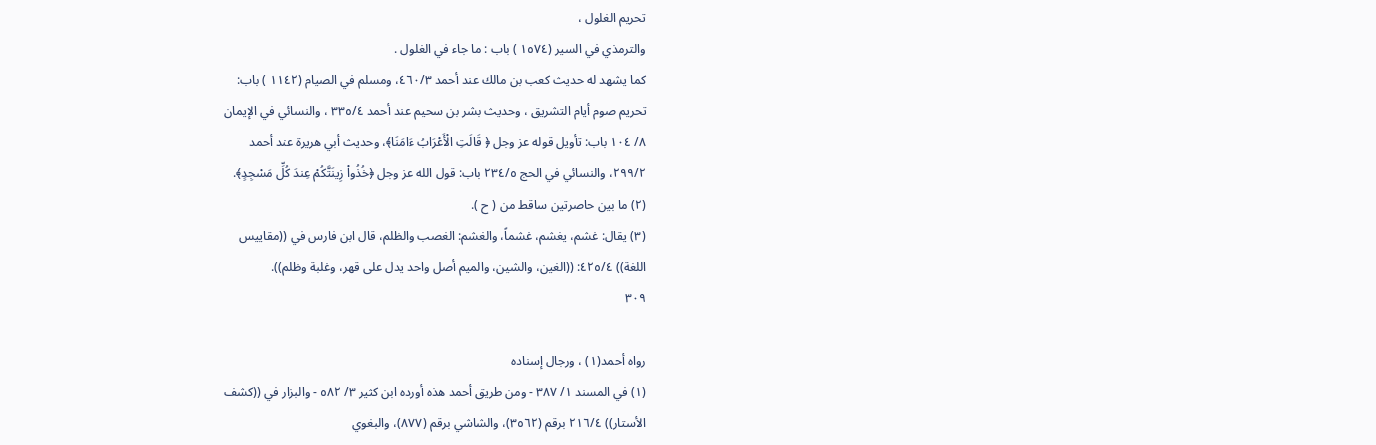تحريم الغلول ،
والترمذي في السير (١٥٧٤ ) باب : ما جاء في الغلول .
كما يشهد له حديث كعب بن مالك عند أحمد ٤٦٠/٣، ومسلم في الصيام (١١٤٢ ) باب:
تحريم صوم أيام التشريق ، وحديث بشر بن سحيم عند أحمد ٣٣٥/٤ ، والنسائي في الإيمان
٨/ ١٠٤ باب: تأويل قوله عز وجل ﴿ قَالَتِ الْأَعْرَابُ ءَامَنَا﴾، وحديث أبي هريرة عند أحمد
٢٩٩/٢، والنسائي في الحج ٢٣٤/٥ باب: قول الله عز وجل ﴿خُذُواْ زِينَتَّكُمْ عِندَ كُلِّ مَسْجِدٍ﴾.
(٢) ما بين حاصرتين ساقط من ( ح ).
(٣) يقال: غشم، يغشم، غشماً، والغشم: الغصب والظلم، قال ابن فارس في ((مقاييس
اللغة)) ٤٢٥/٤: ((الغين، والشين، والميم أصل واحد يدل على قهر، وغلبة وظلم)).
٣٠٩

رواه أحمد(١) ، ورجال إسناده
(١) في المسند ١/ ٣٨٧ - ومن طريق أحمد هذه أورده ابن كثير ٣/ ٥٨٢ - والبزار في ((كشف
الأستار)) ٢١٦/٤ برقم (٣٥٦٢)، والشاشي برقم (٨٧٧)، والبغوي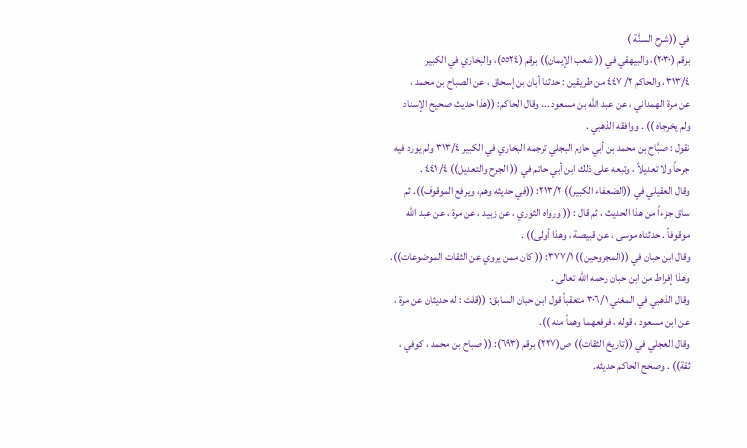في ((شرح السنَّة )
برقم (٢٠٣٠)، والبيهقي في (( شعب الإيمان)) برقم (٥٥٢٤)، والبخاري في الكبير
٣١٣/٤، والحاكم ٢/ ٤٤٧ من طريقين : حدثنا أبان بن إسحاق ، عن الصباح بن محمد ،
عن مرة الهمداني ، عن عبد الله بن مسعود ... وقال الحاكم: ((هذا حديث صحيح الإسناد
ولم يخرجاه )) . ووافقه الذهبي .
نقول : صبَّاح بن محمد بن أبي حازم البجلي ترجمه البخاري في الكبير ٣١٣/٤ ولم يورد فيه
جرحاً ولا تعديلاً ، وتبعه على ذلك ابن أبي حاتم في (( الجرح والتعديل)) ٤/ ٤٤١ .
وقال العقيلي في ((الضعفاء الكبير)) ٢١٣/٢: ((في حديثه وهم، ويرفع الموقوف)). ثم
ساق جزءاً من هذا الحديث ، ثم قال : (( ورواه الثوري ، عن زبيد ، عن مرة ، عن عبد الله
موقوفاً . حدثناه موسى ، عن قبيصة ، وهذا أولى)) .
وقال ابن حبان في ((المجروحين)) ٣٧٧/١: (( كان ممن يروي عن الثقات الموضوعات)).
وهذا إفراط من ابن حبان رحمه الله تعالى .
وقال الذهبي في المغني ٣٠٦/١ متعقباً قول ابن حبان السابق: ((قلت : له حديثان عن مرة ،
عن ابن مسعود ، قوله ، فرفعهما وهماً منه )).
وقال العجلي في ((تاريخ الثقات)) ص(٢٢٧) برقم (٦٩٣): (( صباح بن محمد ، كوفي ،
ثقة)) . وصحح الحاكم حديثه.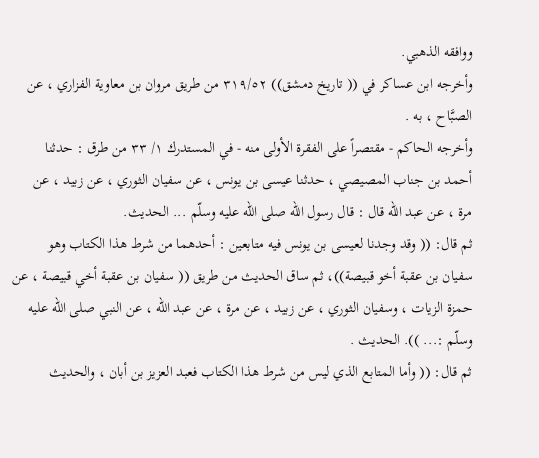ووافقه الذهبي.
وأخرجه ابن عساكر في (( تاريخ دمشق)) ٣١٩/٥٢ من طريق مروان بن معاوية الفزاري ، عن
الصبَّاح ، به .
وأخرجه الحاكم - مقتصراً على الفقرة الأولى منه - في المستدرك ١/ ٣٣ من طرق : حدثنا
أحمد بن جناب المصيصي ، حدثنا عيسى بن يونس ، عن سفيان الثوري ، عن زبيد ، عن
مرة ، عن عبد الله قال : قال رسول الله صلى الله عليه وسلّم ... الحديث.
ثم قال: (( وقد وجدنا لعيسى بن يونس فيه متابعين : أحدهما من شرط هذا الكتاب وهو
سفيان بن عقبة أخو قبيصة))، ثم ساق الحديث من طريق (( سفيان بن عقبة أخي قبيصة ، عن
حمزة الزيات ، وسفيان الثوري ، عن زبيد ، عن مرة ، عن عبد الله ، عن النبي صلى الله عليه
وسلّم :... )). الحديث .
ثم قال: (( وأما المتابع الذي ليس من شرط هذا الكتاب فعبد العزيز بن أبان ، والحديث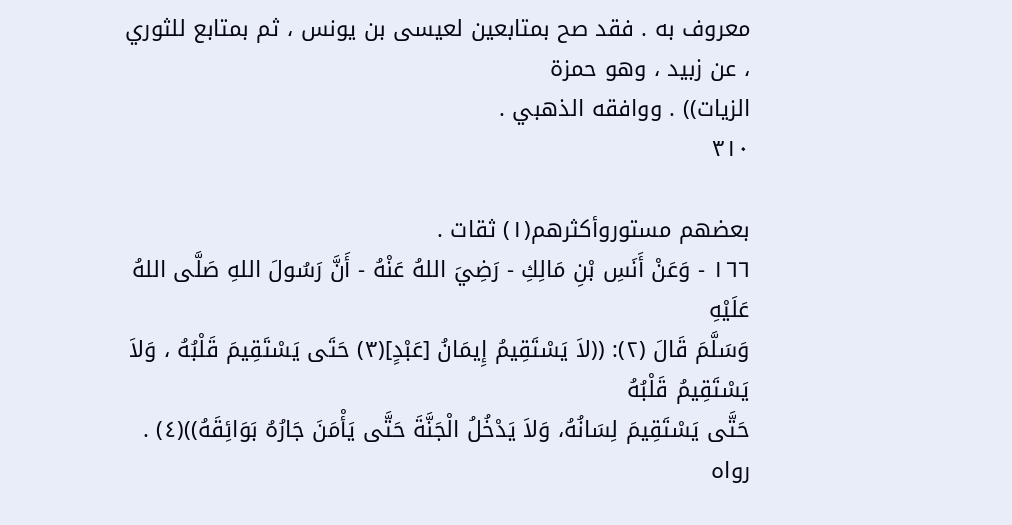معروف به . فقد صح بمتابعين لعيسى بن يونس ، ثم بمتابع للثوري ، عن زبيد ، وهو حمزة
الزيات)) . ووافقه الذهبي .
٣١٠

بعضهم مستوروأكثرهم(١) ثقات .
١٦٦ - وَعَنْ أَنَسِ بْنِ مَالِكِ - رَضِيَ اللهُ عَنْهُ - أَنَّ رَسُولَ اللهِ صَلَّى اللهُ عَلَيْهِ
وَسَلَّمَ قَالَ (٢): ((لاَ يَسْتَقِيمُ إِيمَانُ [عَبْدٍ](٣) حَتَى يَسْتَقِيمَ قَلْبُهُ ، وَلاَ يَسْتَقِيمُ قَلْبُهُ
حَتَّى يَسْتَقِيمَ لِسَانُهُ، وَلاَ يَدْخُلُ الْجَنَّةَ حَتَّى يَأْمَنَ جَارُهُ بَوَائِقَهُ))(٤) .
رواه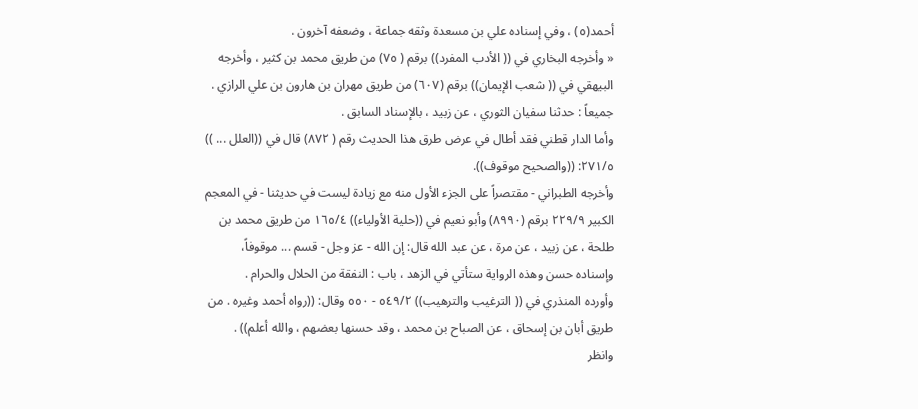أحمد(٥) ، وفي إسناده علي بن مسعدة وثقه جماعة ، وضعفه آخرون .
« وأخرجه البخاري في (( الأدب المفرد)) برقم ( ٧٥) من طريق محمد بن كثير ، وأخرجه
البيهقي في (( شعب الإيمان)) برقم (٦٠٧) من طريق مهران بن هارون بن علي الرازي .
جميعاً : حدثنا سفيان الثوري ، عن زبيد ، بالإسناد السابق .
وأما الدار قطني فقد أطال في عرض طرق هذا الحديث رقم ( ٨٧٢) قال في ((العلل ... ))
٢٧١/٥: ((والصحيح موقوف)).
وأخرجه الطبراني - مقتصراً على الجزء الأول منه مع زيادة ليست في حديثنا - في المعجم
الكبير ٢٢٩/٩ برقم (٨٩٩٠) وأبو نعيم في ((حلية الأولياء)) ١٦٥/٤ من طريق محمد بن
طلحة ، عن زبيد ، عن مرة ، عن عبد الله قال: إن الله - عز وجل - قسم ... موقوفاً،
وإسناده حسن وهذه الرواية ستأتي في الزهد ، باب : النفقة من الحلال والحرام .
وأورده المنذري في (( الترغيب والترهيب)) ٥٤٩/٢ - ٥٥٠ وقال: ((رواه أحمد وغيره . من
طريق أبان بن إسحاق ، عن الصباح بن محمد ، وقد حسنها بعضهم ، والله أعلم)) .
وانظر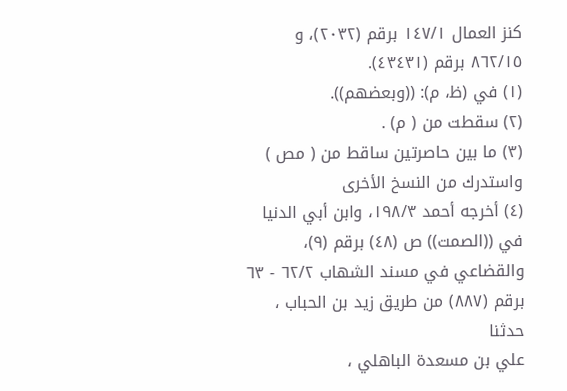كنز العمال ١٤٧/١ برقم (٢٠٣٢)، و ٨٦٢/١٥ برقم (٤٣٤٣١).
(١) في (ظ، م): ((وبعضهم)).
(٢) سقطت من ( م) .
(٣) ما بين حاصرتين ساقط من ( مص ) واستدرك من النسخ الأخرى
(٤) أخرجه أحمد ١٩٨/٣، وابن أبي الدنيا في ((الصمت)) ص (٤٨) برقم (٩)،
والقضاعي في مسند الشهاب ٦٢/٢ - ٦٣ برقم (٨٨٧) من طريق زيد بن الحباب ، حدثنا
علي بن مسعدة الباهلي ،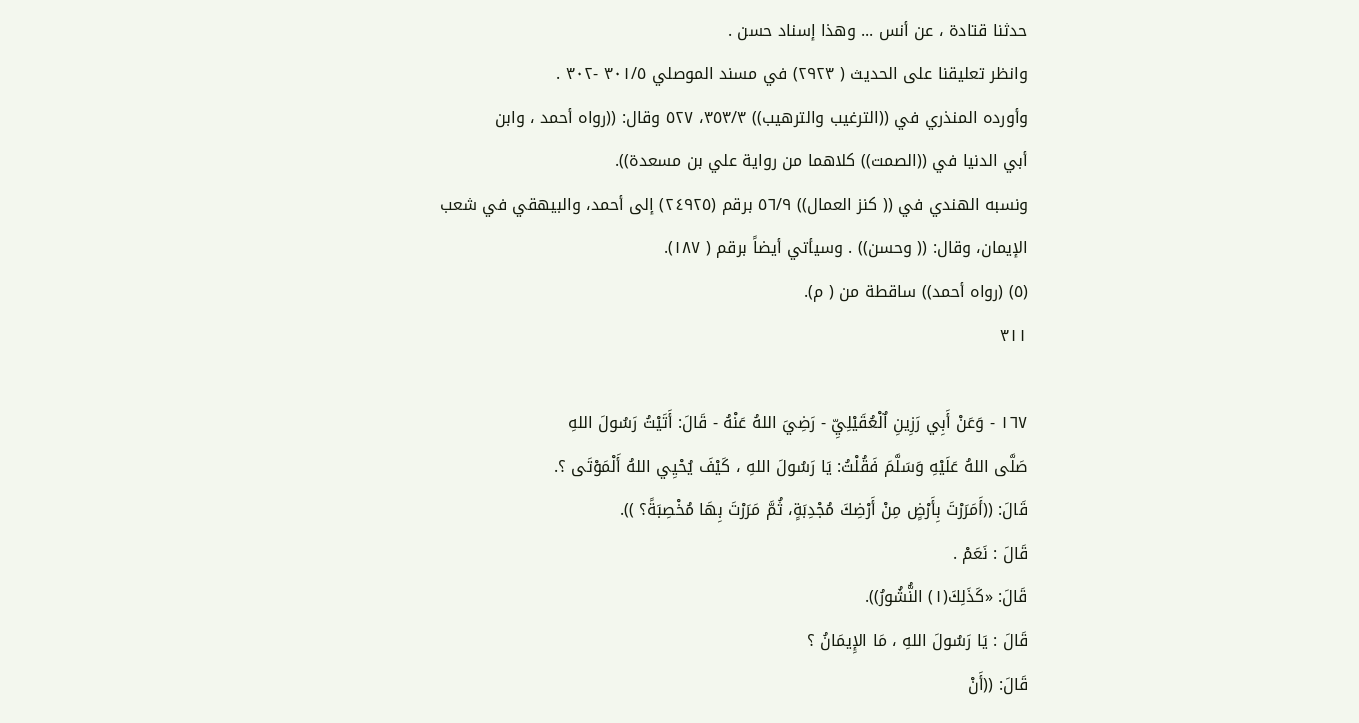حدثنا قتادة ، عن أنس ... وهذا إسناد حسن .
وانظر تعليقنا على الحديث ( ٢٩٢٣) في مسند الموصلي ٣٠١/٥ -٣٠٢ .
وأورده المنذري في ((الترغيب والترهيب)) ٣٥٣/٣، ٥٢٧ وقال: ((رواه أحمد ، وابن
أبي الدنيا في ((الصمت)) كلاهما من رواية علي بن مسعدة)).
ونسبه الهندي في (( كنز العمال)) ٥٦/٩ برقم (٢٤٩٢٥) إلى أحمد، والبيهقي في شعب
الإيمان، وقال: (( وحسن)) . وسيأتي أيضاً برقم ( ١٨٧).
(٥) (رواه أحمد)) ساقطة من ( م).
٣١١

١٦٧ - وَعَنْ أَبِي رَزِينِ اٌلْعُقَيْلِيِّ - رَضِيَ اللهُ عَنْهُ - قَالَ: أَتَيْتُ رَسُولَ اللهِ
صَلَّى اللهُ عَلَيْهِ وَسَلَّمَ فَقُلْتُ: يَا رَسُولَ اللهِ ، كَيْفَ يُحْيِي اللهُ أَلْمَوْتَى ؟.
قَالَ: ((أَمَرَرْتَ بِأَرْضٍ مِنْ أَرْضِكَ مُجْدِبَةٍ، ثُمَّ مَرَرْتَ بِهَا مُخْصِبَةً؟ )).
قَالَ : نَعَمْ .
قَالَ: «كَذَلِكَ(١) النُّشُورُ)).
قَالَ : يَا رَسُولَ اللهِ ، مَا الإِيمَانُ ؟
قَالَ: ((أَنْ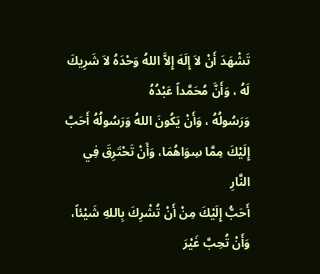تَشْهَدَ أَنْ لاَ إِلَهَ إِلاَّ اللهُ وَحْدَهُ لاَ شَرِيكَ لَهُ ، وَأَنَّ مُحَمَّداً عَبْدُهُ
وَرَسُولُهُ ، وَأَنْ يَكُونَ اللهُ وَرَسُولُهُ أَحَبَّ إِلَيْكَ مِمَّا سِوَاهُمَا، وَأَنْ تَحْتَرِقَ فِي النَّارِ
أَحَبُّ إِلَيْكَ مِنْ أَنْ تُشْرِكَ بِاللهِ شَيْئاً، وَأَنْ تُحِبَّ غَيْرَ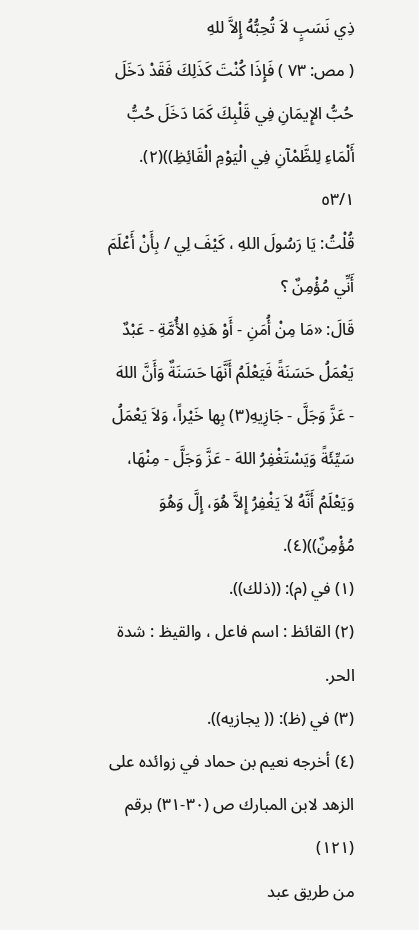ذِي نَسَبٍ لاَ تُحِبُّهُ إِلاَّ للهِ
( مص: ٧٣ ) فَإِذَا كُنْتَ كَذَلِكَ فَقَدْ دَخَلَ حُبُّ الإِيمَانِ فِي قَلْبِكَ كَمَا دَخَلَ حُبُّ
أَلْمَاءِ لِلظَّمْآنِ فِي الْيَوْمِ الْقَائِظِ))(٢).
٥٣/١
قُلْتُ: يَا رَسُولَ اللهِ ، كَيْفَ لِي / بِأَنْ أَعْلَمَ أَنِّي مُؤْمِنٌ ؟
قَالَ: «مَا مِنْ أُمَنِ - أَوْ هَذِهِ الأُمَّةِ - عَبْدٌ يَعْمَلُ حَسَنَةً فَيَعْلَمُ أَنَّهَا حَسَنَةٌ وَأَنَّ اللهَ
- عَزَّ وَجَلَّ - جَازِيهِ(٣) بِها خَيْراً، وَلاَ يَعْمَلُ سَيِّئَةً وَيَسْتَغْفِرُ اللهَ - عَزَّ وَجَلَّ - مِنْهَا،
وَيَعْلَمُ أَنَّهُ لاَ يَغْفِرُ إِلاَّ هُوَ، إِلَّ وَهُوَ مُؤْمِنٌ))(٤).
(١) في (م): ((ذلك)).
(٢) القائظ : اسم فاعل ، والقيظ : شدة الحر.
(٣) في (ظ): (( يجازيه)).
(٤) أخرجه نعيم بن حماد في زوائده على الزهد لابن المبارك ص (٣٠-٣١) برقم (١٢١)
من طريق عبد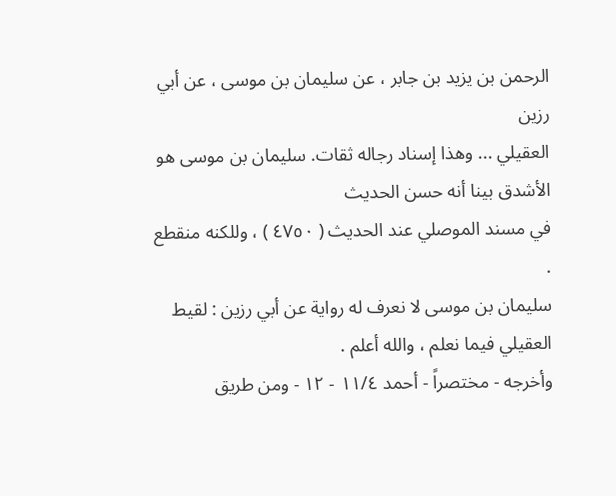الرحمن بن يزيد بن جابر ، عن سليمان بن موسى ، عن أبي رزين
العقيلي ... وهذا إسناد رجاله ثقات. سليمان بن موسى هو الأشدق بينا أنه حسن الحديث
في مسند الموصلي عند الحديث ( ٤٧٥٠ ) ، وللكنه منقطع .
سليمان بن موسى لا نعرف له رواية عن أبي رزين : لقيط العقيلي فيما نعلم ، والله أعلم .
وأخرجه - مختصراً - أحمد ١١/٤ - ١٢ - ومن طريق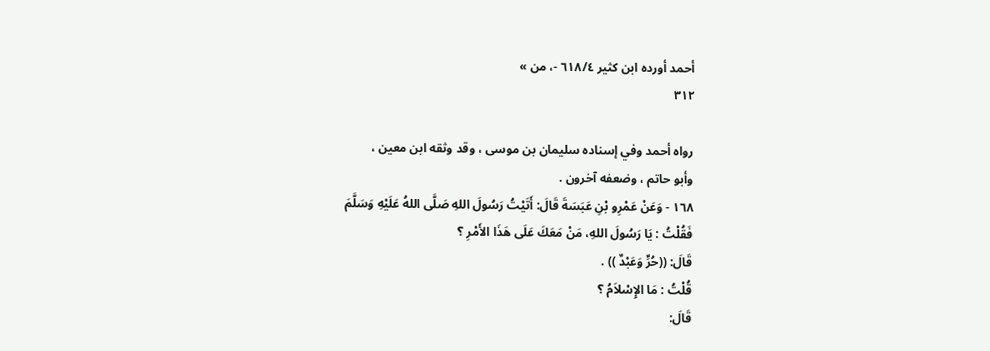أحمد أورده ابن كثير ٦١٨/٤ -، من »
٣١٢

رواه أحمد وفي إسناده سليمان بن موسى ، وقد وثقه ابن معين ،
وأبو حاتم ، وضعفه آخرون .
١٦٨ - وَعَنْ عَمْرِو بْنِ عَبَسَةَ قَالَ: أَتَيْتُ رَسُولَ اللهِ صَلَّى اللهُ عَلَيْهِ وَسَلَّمَ
فَقُلْتُ : يَا رَسُولَ اللهِ، مَنْ مَعَكَ عَلَى هَذَا الأَمْرِ ؟
قَالَ: ((حُرٍّ وَعَبْدٌ )) .
قُلْتُ : مَا الإِسْلاَمُ ؟
قَالَ: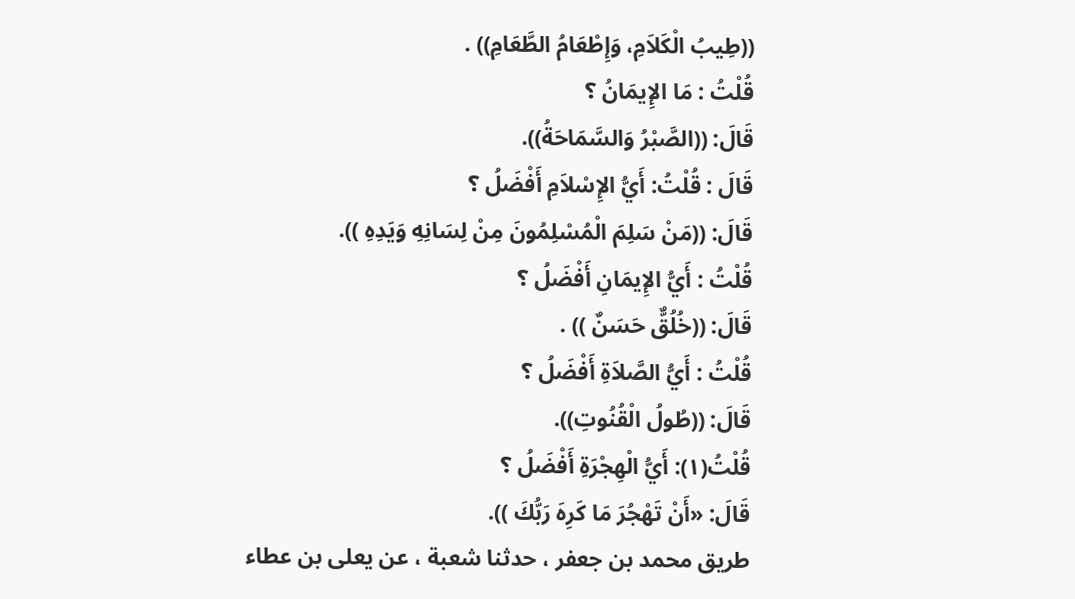((طِيبُ الْكَلاَمِ، وَإِطْعَامُ الطَّعَامِ)) .
قُلْتُ : مَا الإِيمَانُ ؟
قَالَ: ((الصَّبْرُ وَالسَّمَاحَةُ)).
قَالَ : قُلْتُ: أَيُّ الإِسْلاَمِ أَفْضَلُ ؟
قَالَ: ((مَنْ سَلِمَ الْمُسْلِمُونَ مِنْ لِسَانِهِ وَيَدِهِ )).
قُلْتُ : أَيُّ الإِيمَانِ أَفْضَلُ ؟
قَالَ: ((خُلُقٌّ حَسَنٌ )) .
قُلْتُ : أَيُّ الصَّلاَةِ أَفْضَلُ ؟
قَالَ: ((طُولُ الْقُنُوتِ)).
قُلْتُ(١): أَيُّ الْهِجْرَةِ أَفْضَلُ ؟
قَالَ: «أَنْ تَهْجُرَ مَا كَرِهَ رَبُّكَ )).
طريق محمد بن جعفر ، حدثنا شعبة ، عن يعلى بن عطاء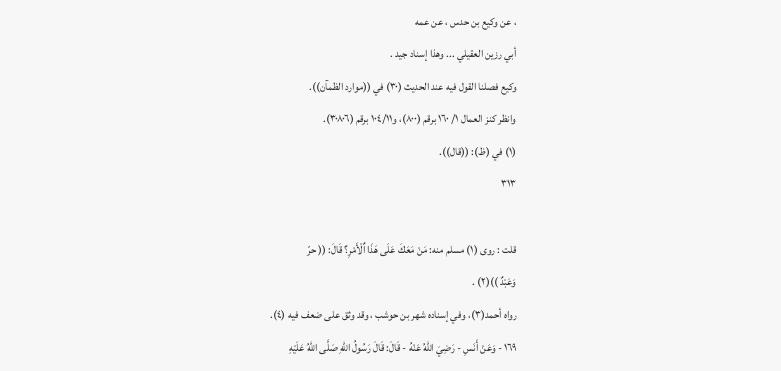، عن وكيع بن حدس ، عن عمه
أبي رزين العقيلي ... وهذا إسناد جيد .
وكيع فصلنا القول فيه عند الحديث (٣٠) في ((موارد الظمآن)).
وانظر كنز العمال ١/ ١٦٠ برقم (٨٠٠)، و١٠٤/١١ برقم (٣٠٨٠٦).
(١) في (ظ): ((قال)).
٣١٣

قلت : روى (١) مسلم منه: مَنْ مَعَكَ عَلَى هَذَا اٌلْأَمْرِ؟ قَالَ: (( حرّ
وَعَبْدٌ ))(٢) .
رواه أحمد(٣)، وفي إسناده شهر بن حوشب ، وقد وثق على ضعف فيه (٤).
١٦٩ - وَعَنْ أَنَسِ - رَضِيَ اللهُ عَنْهُ - قَالَ: قَالَ رَسُولُ اللهِ صَلَّى اللهُ عَلَيْهِ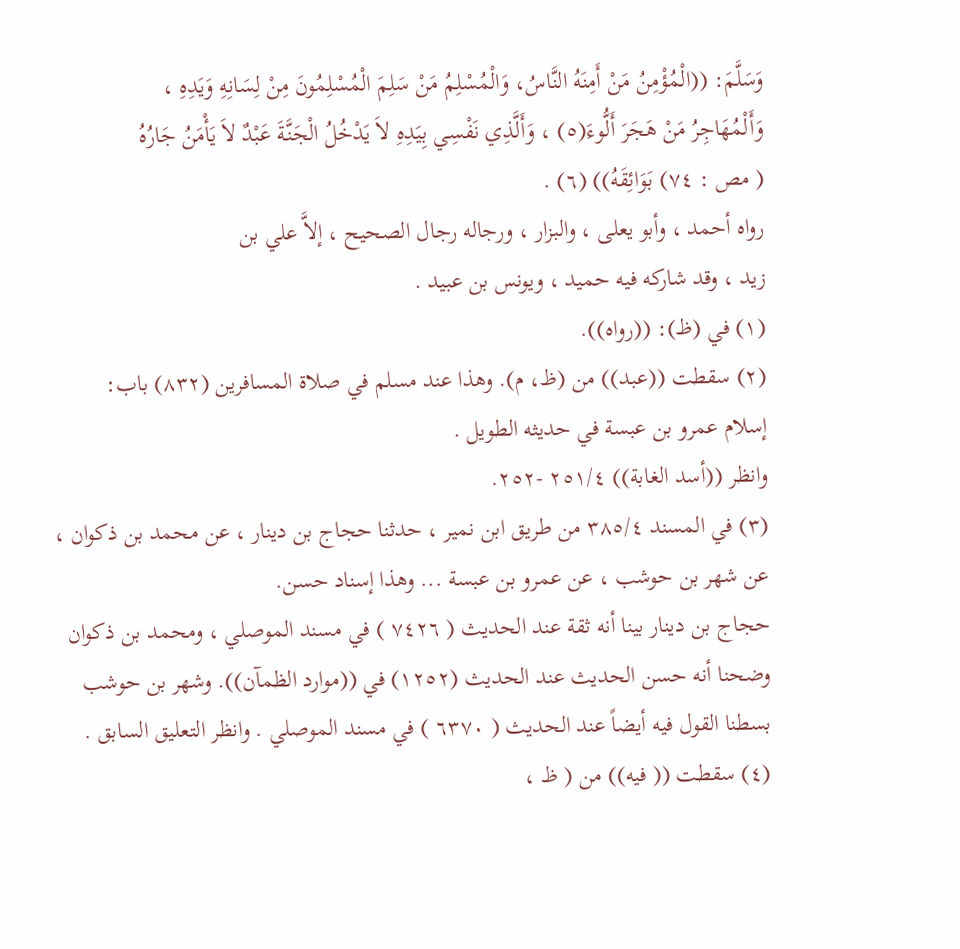وَسَلَّمَ: ((الْمُؤْمِنُ مَنْ أَمِنَهُ النَّاسُ، وَالْمُسْلِمُ مَنْ سَلِمَ الْمُسْلِمُونَ مِنْ لِسَانِهِ وَيَدِهِ ،
وَأَلْمُهَاجِرُ مَنْ هَجَرَ أَلُّوءَ(٥) ، وَأَلَّذِي نَفْسِي بِيَدِهِ لاَ يَدْخُلُ الْجَنَّةَ عَبْدٌ لاَ يَأْمَنُ جَارُهُ
( مص : ٧٤) بَوَائِقَهُ)) (٦) .
رواه أحمد ، وأبو يعلى ، والبزار ، ورجاله رجال الصحيح ، إلاَّ علي بن
زید ، وقد شاركه فیه حمید ، ویونس بن عبيد .
(١) في (ظ): ((رواه)).
(٢) سقطت ((عبد)) من (ظ، م). وهذا عند مسلم في صلاة المسافرين (٨٣٢) باب:
إسلام عمرو بن عبسة في حديثه الطويل .
وانظر ((أسد الغابة)) ٢٥١/٤ -٢٥٢.
(٣) في المسند ٣٨٥/٤ من طريق ابن نمير ، حدثنا حجاج بن دينار ، عن محمد بن ذكوان ،
عن شهر بن حوشب ، عن عمرو بن عبسة ... وهذا إسناد حسن.
حجاج بن دينار بينا أنه ثقة عند الحديث ( ٧٤٢٦ ) في مسند الموصلي ، ومحمد بن ذكوان
وضحنا أنه حسن الحديث عند الحديث (١٢٥٢) في ((موارد الظمآن)). وشهر بن حوشب
بسطنا القول فيه أيضاً عند الحديث ( ٦٣٧٠ ) في مسند الموصلي . وانظر التعليق السابق .
(٤) سقطت (( فيه)) من ( ظ ،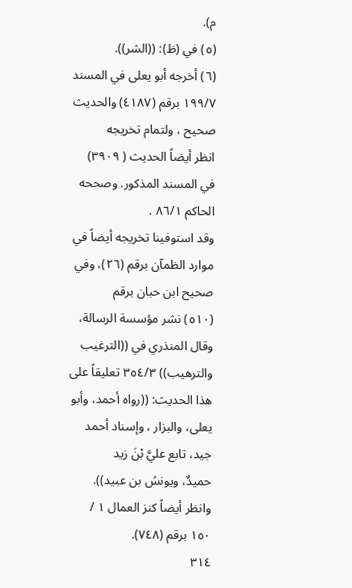م).
(٥) في (ظ): ((الشر)).
(٦) أخرجه أبو يعلى في المسند ١٩٩/٧ برقم (٤١٨٧) والحديث صحيح ، ولتمام تخريجه
انظر أيضاً الحديث ( ٣٩٠٩) في المسند المذكور. وصححه الحاكم ٨٦/١ .
وقد استوفينا تخريجه أيضاً في موارد الظمآن برقم (٢٦)، وفي صحيح ابن حبان برقم
(٥١٠) نشر مؤسسة الرسالة، وقال المنذري في ((الترغيب والترهيب)) ٣٥٤/٣ تعليقاً على
هذا الحديث: ((رواه أحمد، وأبو يعلى، والبزار ، وإسناد أحمد جيد، تابع عليَّ بْنَ زيد
حميدٌ، ويونسُ بن عبيد)). وانظر أيضاً كنز العمال ١ / ١٥٠ برقم (٧٤٨).
٣١٤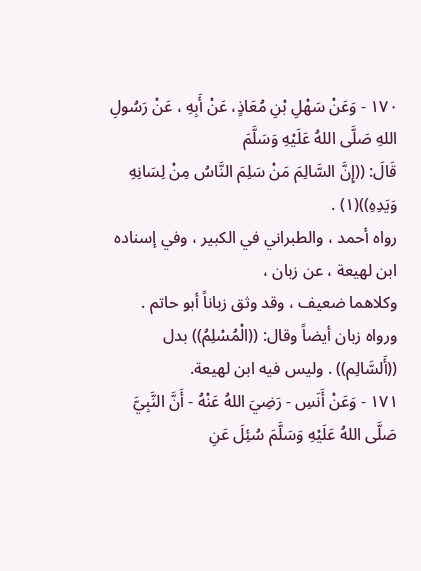١٧٠ - وَعَنْ سَهْلِ بْنِ مُعَاذٍ، عَنْ أَبِهِ ، عَنْ رَسُولِ اللهِ صَلَّى اللهُ عَلَيْهِ وَسَلَّمَ
قَالَ: ((إِنَّ السَّالِمَ مَنْ سَلِمَ النَّاسُ مِنْ لِسَانِهِ وَيَدِهِ))(١) .
رواه أحمد ، والطبراني في الكبير ، وفي إسناده ابن لهيعة ، عن زبان ،
وكلاهما ضعيف ، وقد وثق زباناً أبو حاتم .
ورواه زبان أيضاً وقال: ((الْمُسْلِمُ)) بدل ((أَلسَّالِم)) . وليس فيه ابن لهيعة.
١٧١ - وَعَنْ أَنَسِ - رَضِيَ اللهُ عَنْهُ - أَنَّ النَّبِيَّ صَلَّى اللهُ عَلَيْهِ وَسَلَّمَ سُئِلَ عَنِ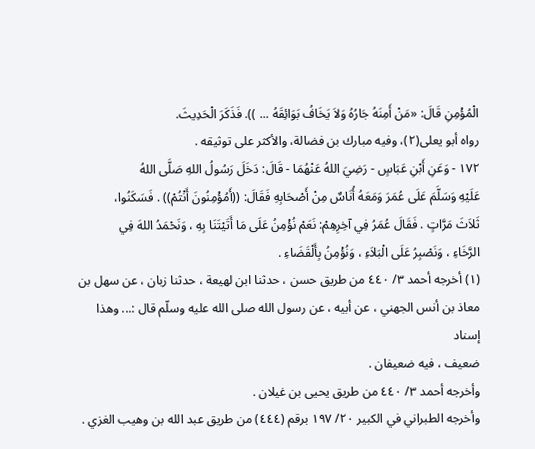الْمُؤْمِنِ قَالَ: «مَنْ أَمِنَهُ جَارُهُ وَلاَ يَخَافُ بَوَائِقَهُ ... )). فَذَكَرَ الْحَدِيثَ.
رواه أبو يعلى(٢)، وفيه مبارك بن فضالة، والأكثر على توثيقه .
١٧٢ - وَعَنِ أَبْنِ عَبَاسٍ - رَضِيَ اللهُ عَنْهُمَا - قَالَ: دَخَلَ رَسُولُ اللهِ صَلَّى اللهُ
عَلَيْهِ وَسَلَّمَ عَلَى عُمَرَ وَمَعَهُ أُنَاسٌ مِنْ أَصْحَابِهِ فَقَالَ: ((أَمُؤْمِنُونَ أَنْتُمْ)) . فَسَكَنُوا،
ثَلاَثَ مَرَّاتٍ . فَقَالَ عُمَرُ فِي آخِرِهِمْ: نَعَمْ نُؤْمِنُ عَلَى مَا أَتَيْتَنَا بِهِ ، وَنَحْمَدُ اللهَ فِي
الرَّخَاءِ ، وَنَصْبِرُ عَلَى الْبَلاَءِ ، وَنُؤْمِنُ بِأَلْقَضَاءِ .
(١) أخرجه أحمد ٣/ ٤٤٠ من طريق حسن ، حدثنا ابن لهيعة ، حدثنا زبان ، عن سهل بن
معاذ بن أنس الجهني ، عن أبيه ، عن رسول الله صلى الله عليه وسلّم قال :... وهذا إسناد
ضعيف ، فيه ضعيفان .
وأخرجه أحمد ٣/ ٤٤٠ من طريق يحيى بن غيلان .
وأخرجه الطبراني في الكبير ٢٠/ ١٩٧ برقم (٤٤٤) من طريق عبد الله بن وهيب الغزي .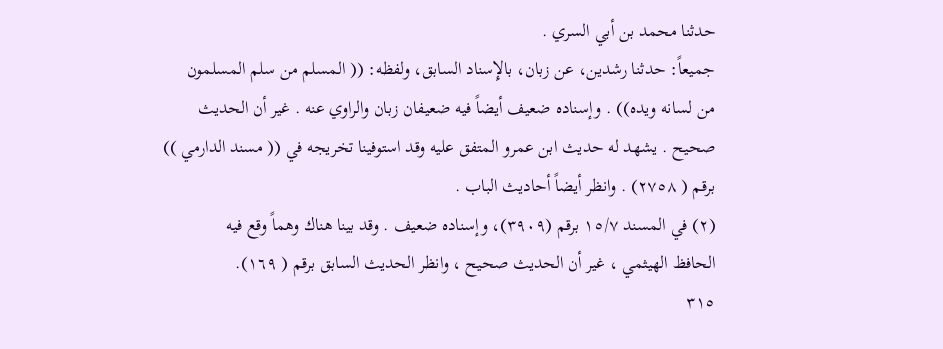حدثنا محمد بن أبي السري .
جميعاً: حدثنا رشدين، عن زبان، بالإِسناد السابق، ولفظه: (( المسلم من سلم المسلمون
من لسانه ويده)) . وإسناده ضعيف أيضاً فيه ضعيفان زبان والراوي عنه . غير أن الحديث
صحيح . يشهد له حديث ابن عمرو المتفق عليه وقد استوفينا تخريجه في (( مسند الدارمي ))
برقم ( ٢٧٥٨) . وانظر أيضاً أحاديث الباب .
(٢) في المسند ١٥/٧ برقم (٣٩٠٩)، وإسناده ضعيف . وقد بينا هناك وهماً وقع فيه
الحافظ الهيثمي ، غير أن الحديث صحيح ، وانظر الحديث السابق برقم ( ١٦٩).
٣١٥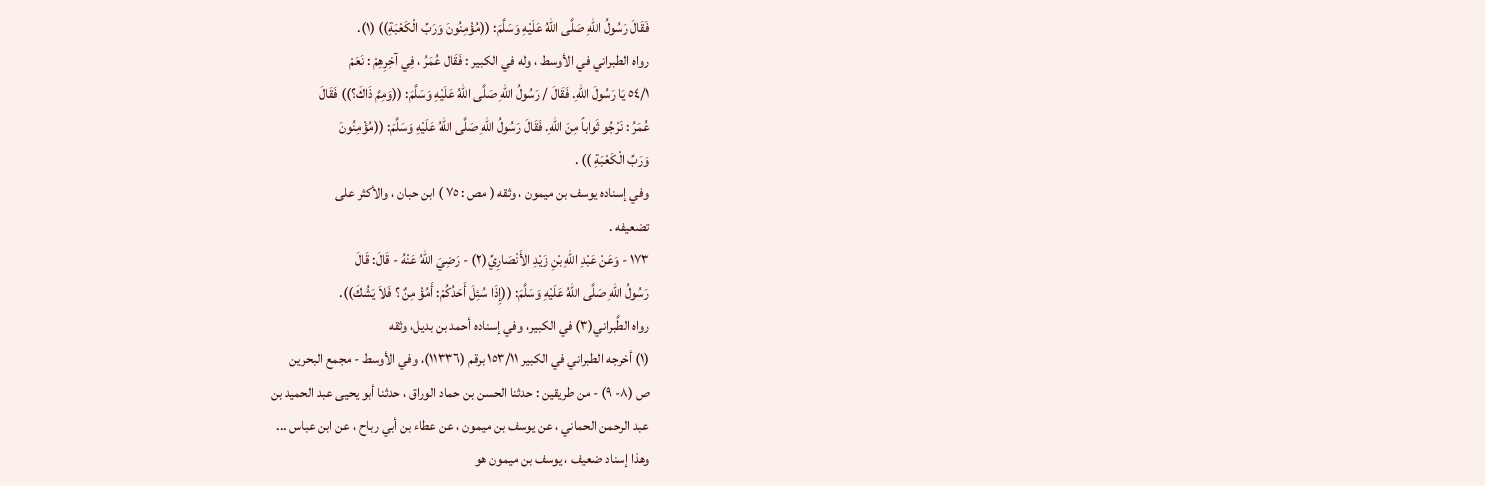فَقَالَ رَسُولُ اللهِ صَلَّى اللهُ عَلَيْهِ وَسَلَّمَ: ((مُؤْمِنُونَ وَرَبِّ الْكَعْبَةِ)) (١).
رواه الطبراني في الأوسط ، وله في الكبير : فَقَال عُمَرُ ، فِي آخِرِهِمْ : نَعَمْ
٥٤/١ يَا رَسُولَ اللهِ. فَقَالَ / رَسُولُ اللهِ صَلَّى اللهُ عَلَيْهِ وَسَلَّمَ: ((وَمِمَّ ذَاكَ؟)) فَقَالَ
عُمَرُ : نَرْجُو ثَواباً مِنَ اللهِ. فَقَالَ رَسُولُ اللهِ صَلَّى اللهُ عَلَيْهِ وَسَلَّمَ: ((مُؤْمِنُونَ
وَرَبِّ الْكَعْبَةِ )) .
وفي إسناده يوسف بن ميمون ، وثقه ( مص : ٧٥ ) ابن حبان ، والأكثر على
تضعيفه .
١٧٣ - وَعَنْ عَبْدِ اللهِ بْنِ زَيْدِ الأَنْصَارِيِّ(٢) - رَضِيَ اللهُ عَنْهُ - قَالَ: قَالَ
رَسُولُ اللهِ صَلَّى اللهُ عَلَيْهِ وَسَلَّمَ: ((إِذَا سُئِلَ أَحَدُكُمْ: أَمُؤْ مِنٌ ؟ فَلاَ يَشُكَ)).
رواه الطَّبراني(٣) في الكبير، وفي إسناده أحمد بن بديل، وثقه
(١) أخرجه الطبراني في الكبير ١٥٣/١١ برقم (١١٣٣٦)، وفي الأوسط - مجمع البحرين
ص (٨- ٩) - من طريقين : حدثنا الحسن بن حماد الوراق ، حدثنا أبو يحيى عبد الحميد بن
عبد الرحمن الحماني ، عن يوسف بن ميمون ، عن عطاء بن أبي رباح ، عن ابن عباس ...
وهذا إسناد ضعيف ، يوسف بن ميمون هو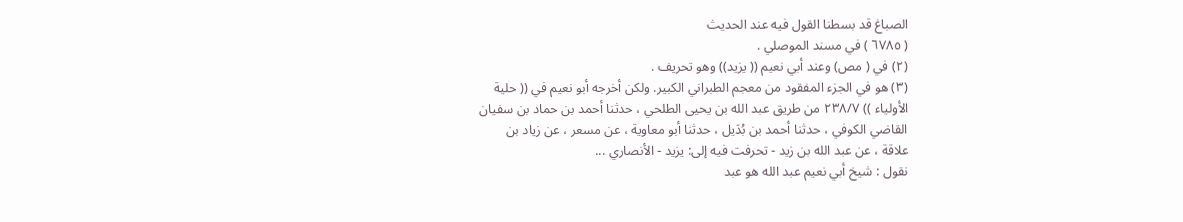الصباغ قد بسطنا القول فيه عند الحديث
( ٦٧٨٥ ) في مسند الموصلي .
(٢) في ( مص) وعند أبي نعيم (( يزيد)) وهو تحريف .
(٣) هو في الجزء المفقود من معجم الطبراني الكبير. ولكن أخرجه أبو نعيم في (( حلية
الأولياء )) ٢٣٨/٧ من طريق عبد الله بن يحيى الطلحي ، حدثنا أحمد بن حماد بن سفيان
القاضي الكوفي ، حدثنا أحمد بن بُدَيل ، حدثنا أبو معاوية ، عن مسعر ، عن زياد بن
علاقة ، عن عبد الله بن زيد - تحرفت فيه إلى: يزيد - الأنصاري ...
نقول : شيخ أبي نعيم عبد الله هو عبد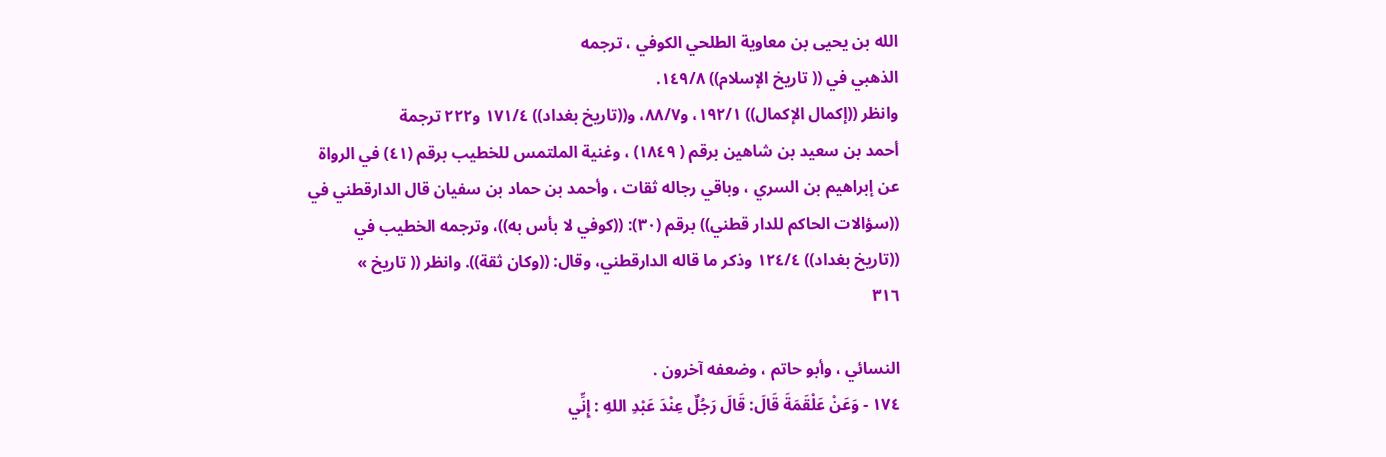الله بن يحيى بن معاوية الطلحي الكوفي ، ترجمه
الذهبي في (( تاريخ الإسلام)) ١٤٩/٨.
وانظر ((إكمال الإكمال)) ١٩٢/١، و٨٨/٧، و((تاريخ بغداد)) ١٧١/٤ و٢٢٢ ترجمة
أحمد بن سعيد بن شاهين برقم ( ١٨٤٩) ، وغنية الملتمس للخطيب برقم (٤١) في الرواة
عن إبراهيم بن السري ، وباقي رجاله ثقات ، وأحمد بن حماد بن سفيان قال الدارقطني في
((سؤالات الحاكم للدار قطني)) برقم (٣٠): ((كوفي لا بأس به))، وترجمه الخطيب في
((تاريخ بغداد)) ١٢٤/٤ وذكر ما قاله الدارقطني، وقال: ((وكان ثقة)). وانظر (( تاريخ »
٣١٦

النسائي ، وأبو حاتم ، وضعفه آخرون .
١٧٤ - وَعَنْ عَلْقَمَةَ قَالَ: قَالَ رَجُلٌ عِنْدَ عَبْدِ اللهِ : إِنِّي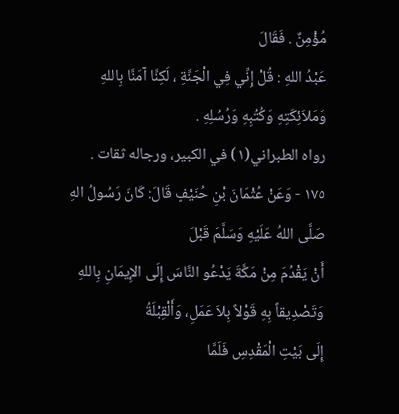مُؤْمِنٌ . فَقَالَ
عَبْدُ اللهِ : قُلْ إِنِّي فِي الْجَنَّةِ ، لَكِنَّا آمَنَّا بِاللهِ وَمَلاَئِكَتِهِ وَكُتُبِهِ وَرُسُلِهِ .
رواه الطبراني(١) في الكبير، ورجاله ثقات .
١٧٥ - وَعَنْ عُثْمَانَ بْنِ حُنَيْفٍ قَالَ: كَانَ رَسُولُ الهِ صَلَّى اللهُ عَلَيْهِ وَسَلَّمَ قَبْلَ
أَنْ يَقْدُمَ مِنْ مَكَّةَ يَدْعُو النَّاسَ إِلَى الإِيمَانِ بِاللهِ وَتَصْدِيقاً بِهِ قَوْلاً بِلاَ عَمَلِ، وَأَلْقِبْلَةُ
إِلَى بَيْتِ الْمَقْدِسِ فَلَمَّا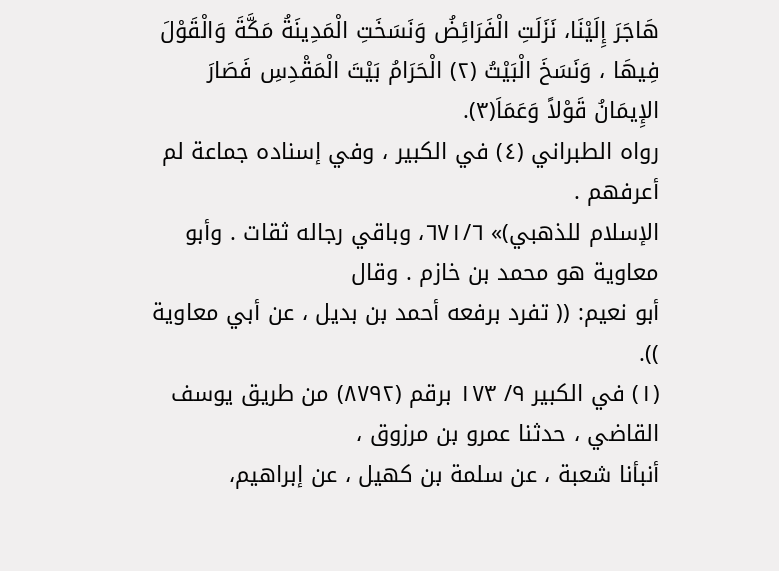هَاجَرَ إِلَيْنَا، نَزَلَتِ الْفَرَائِضُ وَنَسَخَتِ الْمَدِينَةُ مَكَّةَ وَالْقَوْلَ
فِيهَا ، وَنَسَخَ الْبَيْتُ (٢) الْحَرَامُ بَيْتَ الْمَقْدِسِ فَصَارَ الإِيمَانُ قَوْلاً وَعَمَاَ(٣).
رواه الطبراني (٤) في الكبير ، وفي إسناده جماعة لم أعرفهم .
الإسلام للذهبي)» ٦٧١/٦، وباقي رجاله ثقات . وأبو معاوية هو محمد بن خازم . وقال
أبو نعيم: (( تفرد برفعه أحمد بن بديل ، عن أبي معاوية )).
(١) في الكبير ٩/ ١٧٣ برقم (٨٧٩٢) من طريق يوسف القاضي ، حدثنا عمرو بن مرزوق ،
أنبأنا شعبة ، عن سلمة بن كهيل ، عن إبراهيم،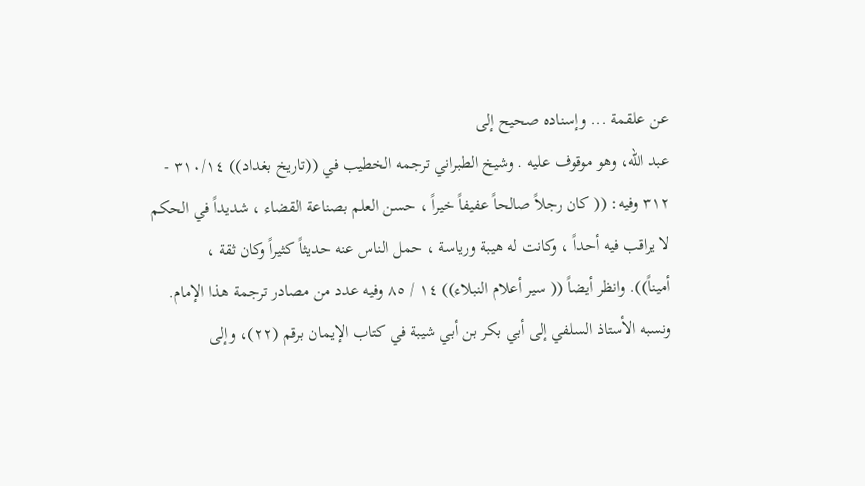عن علقمة ... وإسناده صحيح إلى
عبد الله، وهو موقوف عليه . وشيخ الطبراني ترجمه الخطيب في ((تاريخ بغداد)) ٣١٠/١٤ -
٣١٢ وفيه: (( كان رجلاً صالحاً عفيفاً خيراً ، حسن العلم بصناعة القضاء ، شديداً في الحكم
لا يراقب فيه أحداً ، وكانت له هيبة ورياسة ، حمل الناس عنه حديثاً كثيراً وكان ثقة ،
أميناً)). وانظر أيضاً (( سير أعلام النبلاء)) ١٤ / ٨٥ وفيه عدد من مصادر ترجمة هذا الإمام.
ونسبه الأستاذ السلفي إلى أبي بكر بن أبي شيبة في كتاب الإيمان برقم (٢٢)، وإلى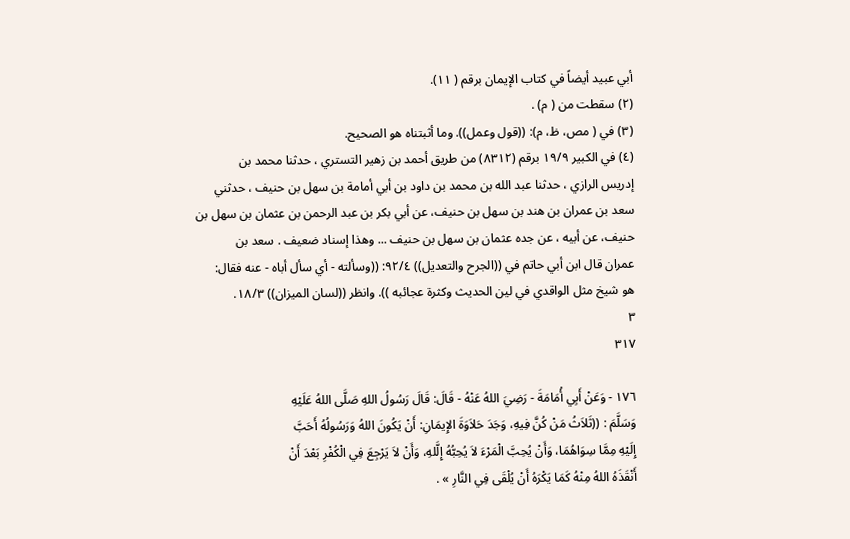أبي عبيد أيضاً في كتاب الإيمان برقم ( ١١).
(٢) سقطت من ( م) .
(٣) في ( مص، ظ، م): ((قول وعمل)). وما أثبتناه هو الصحيح.
(٤) في الكبير ١٩/٩ برقم (٨٣١٢) من طريق أحمد بن زهير التستري ، حدثنا محمد بن
إدريس الرازي ، حدثنا عبد الله بن محمد بن داود بن أبي أمامة بن سهل بن حنيف ، حدثني
سعد بن عمران بن هند بن سهل بن حنيف، عن أبي بكر بن عبد الرحمن بن عثمان بن سهل بن
حنيف، عن أبيه ، عن جده عثمان بن سهل بن حنيف ... وهذا إسناد ضعيف . سعد بن
عمران قال ابن أبي حاتم في ((الجرح والتعديل)) ٩٢/٤: ((وسألته - أي سأل أباه - عنه فقال:
هو شيخ مثل الواقدي في لين الحديث وكثرة عجائبه )). وانظر ((لسان الميزان)) ١٨/٣.
٣
٣١٧

١٧٦ - وَعَنْ أَبِي أُمَامَةَ - رَضِيَ اللهُ عَنْهُ - قَالَ: قَالَ رَسُولُ اللهِ صَلَّى اللهُ عَلَيْهِ
وَسَلَّمَ : ((ثَلاَثُ مَنْ كُنَّ فِيهِ، وَجَدَ حَلاَوَةَ الإِيمَانِ: أَنْ يَكُونَ اللهُ وَرَسُولُهُ أَحَبَّ
إِلَيْهِ مِمَّا سِوَاهُمَا، وَأَنْ يُحِبَّ الْمَرْءَ لاَ يُحِبُّهُ إِلَّلهِ، وَأَنْ لاَ يَرْجِعَ فِي الْكُفْرِ بَعْدَ أَنْ
أَنْقَذَهُ اللهُ مِنْهُ كَمَا يَكْرَهُ أَنْ يُلْقَى فِي النَّارِ » .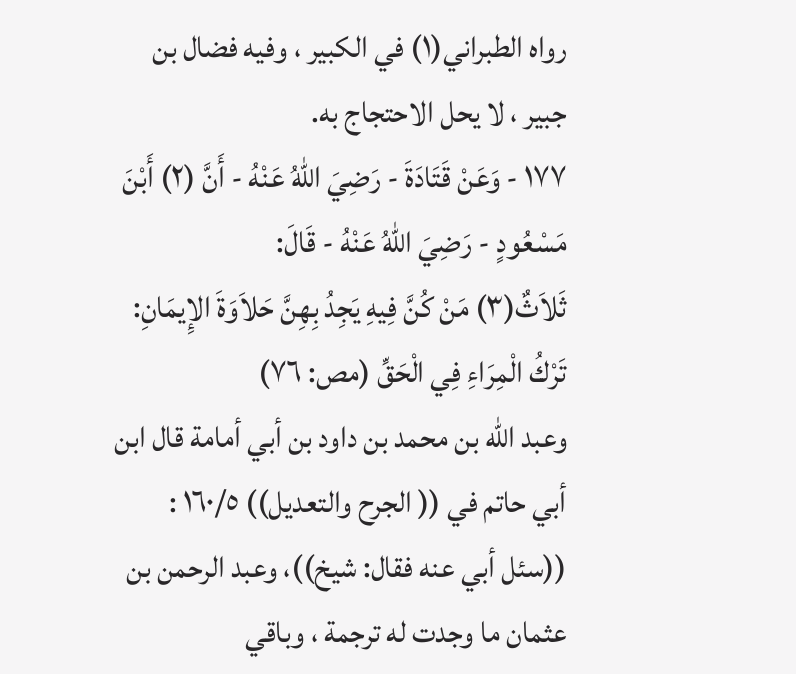رواه الطبراني(١) في الكبير ، وفيه فضال بن جبير ، لا يحل الاحتجاج به.
١٧٧ - وَعَنْ قَتَادَةَ - رَضِيَ اللهُ عَنْهُ - أَنَّ (٢) أَبْنَ مَسْعُودٍ - رَضِيَ اللهُ عَنْهُ - قَالَ:
ثَلاَثٌ(٣) مَنْ كُنَّ فِيهِ يَجِدُ بِهِنَّ حَلاَوَةَ الإِيمَانِ: تَرْكُ الْمِرَاءِ فِي الْحَقِّ (مص: ٧٦)
وعبد الله بن محمد بن داود بن أبي أمامة قال ابن أبي حاتم في (( الجرح والتعديل)) ١٦٠/٥ :
((سئل أبي عنه فقال: شيخ))، وعبد الرحمن بن عثمان ما وجدت له ترجمة ، وباقي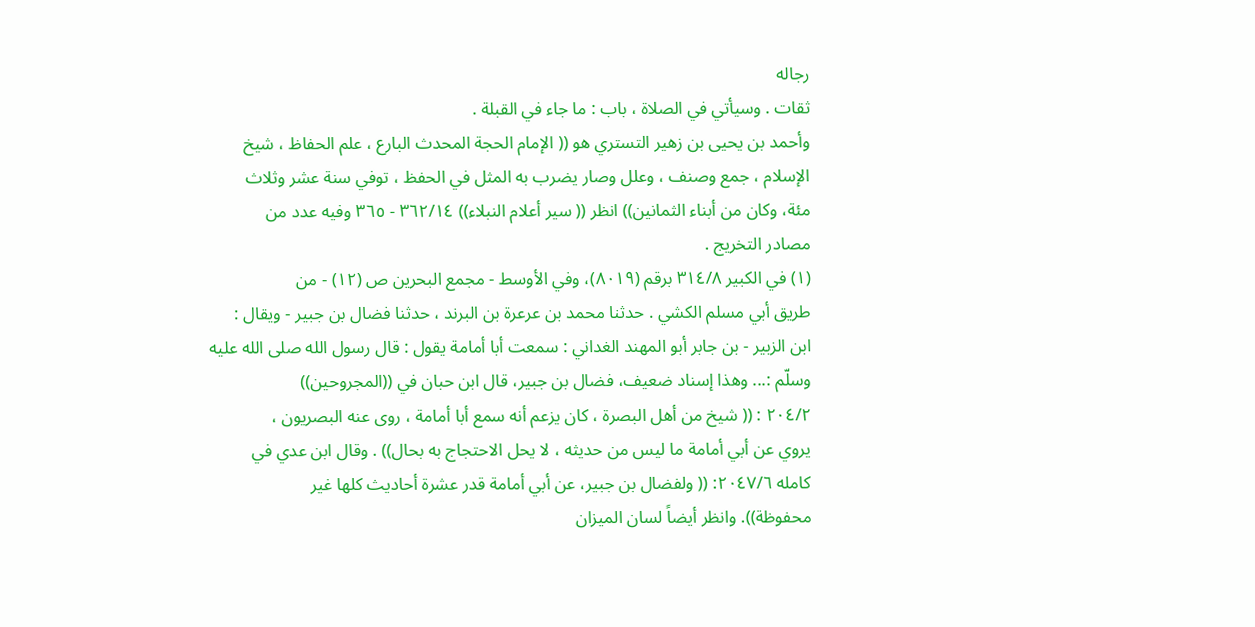رجاله
ثقات . وسيأتي في الصلاة ، باب : ما جاء في القبلة .
وأحمد بن يحيى بن زهير التستري هو (( الإمام الحجة المحدث البارع ، علم الحفاظ ، شيخ
الإسلام ، جمع وصنف ، وعلل وصار يضرب به المثل في الحفظ ، توفي سنة عشر وثلاث
مئة، وكان من أبناء الثمانين)) انظر (( سير أعلام النبلاء)) ٣٦٢/١٤ - ٣٦٥ وفيه عدد من
مصادر التخريج .
(١) في الكبير ٣١٤/٨ برقم (٨٠١٩)، وفي الأوسط - مجمع البحرين ص (١٢) - من
طريق أبي مسلم الكشي . حدثنا محمد بن عرعرة بن البرند ، حدثنا فضال بن جبير - ويقال :
ابن الزبير - بن جابر أبو المهند الغداني : سمعت أبا أمامة يقول : قال رسول الله صلى الله عليه
وسلّم :... وهذا إسناد ضعيف، فضال بن جبير، قال ابن حبان في ((المجروحين))
٢٠٤/٢ : (( شيخ من أهل البصرة ، كان يزعم أنه سمع أبا أمامة ، روى عنه البصريون ،
يروي عن أبي أمامة ما ليس من حديثه ، لا يحل الاحتجاج به بحال)) . وقال ابن عدي في
كامله ٢٠٤٧/٦: (( ولفضال بن جبير، عن أبي أمامة قدر عشرة أحاديث كلها غير
محفوظة)). وانظر أيضاً لسان الميزان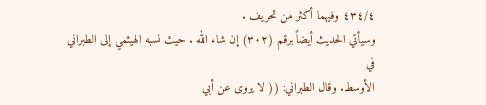٤٣٤/٤ وفيهما أكثر من تحريف .
وسيأتي الحديث أيضاً برقم (٣٠٢) إن شاء الله . حيث نسبه الهيثمي إلى الطبراني في
الأوسط. وقال الطبراني: (( لا يروى عن أبي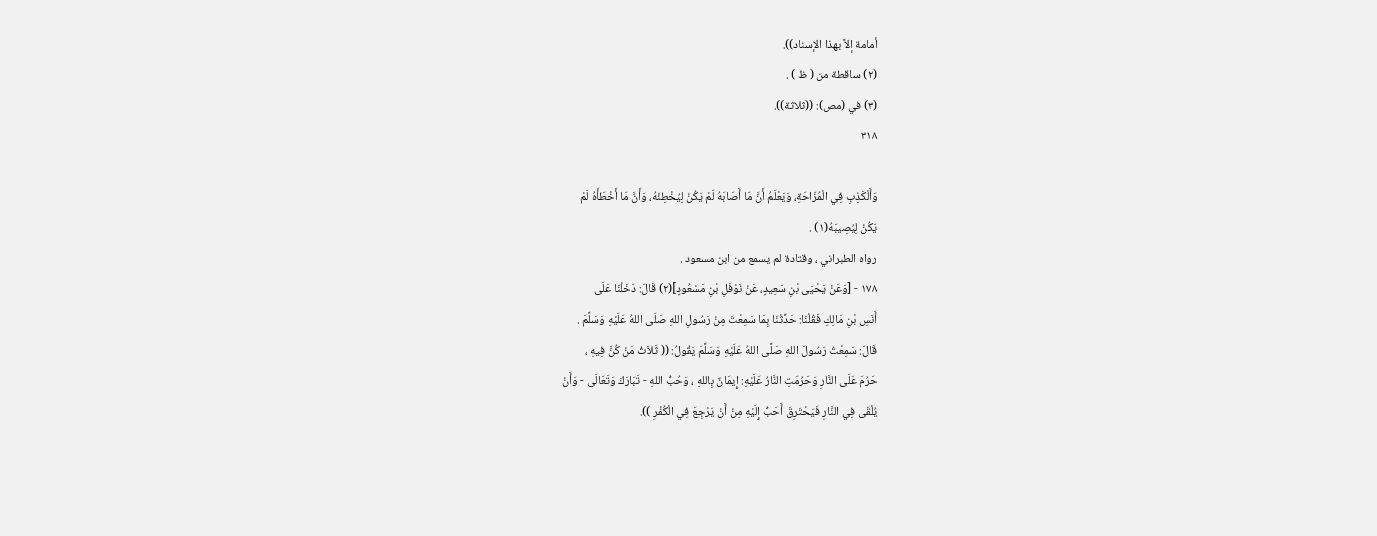أمامة إلاَّ بهذا الإسناد)).
(٢) ساقطة من ( ظ ) .
(٣) في (مص): ((ثلاثة)).
٣١٨

وَأَلْكَذِبِ فِي الْمُزَاحَةِ، وَيَعْلَمُ أَنَّ مَا أَصَابَهُ لَمْ يَكُنْ لِيُخْطِئَهُ، وَأَنَّ مَا أَخْطَأَهُ لَمْ
يَكُنْ لِيُصِيبَهُ(١) .
رواه الطبراني ، وقتادة لم يسمع من ابن مسعود .
١٧٨ - [وَعَنْ يَحْيَى بْنِ سَعِيدٍ، عَنْ نَوْفَلِ بْنِ مَسْعُودٍ](٢) قَالَ: دَخَلْنَا عَلَى
أَنَسِ بْنِ مَالِكِ فَقُلْنَا: حَدِّثْنَا بِمَا سَمِعْتَ مِنْ رَسُولِ اللهِ صَلَى اللهُ عَلَيْهِ وَسَلَّمَ .
قَالَ: سَمِعْتُ رَسُولَ اللهِ صَلَّى اللهُ عَلَيْهِ وَسَلَّمَ يَقُولُ: (( ثَلاَثُ مَنْ كُنَّ فِيهِ ،
حَرُمَ عَلَى النَّارِ وَحَرُمَتِ النَّارُ عَلَيْهِ: إِيمَانٌ بِاللهِ ، وَحُبُّ اللهِ - تَبَارَكَ وَتَعَالَى - وَأَنْ
يُلْقَى فِي النَّارِ فَيَحْتَرِقَ أَحَبُّ إِلَيْهِ مِنْ أَنْ يَرْجِعَ فِي الْكُفْرِ )).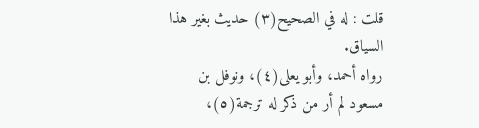قلت : له في الصحيح(٣) حديث بغير هذا السياق.
رواه أحمد، وأبو يعلى(٤)، ونوفل بن مسعود لم أر من ذكر له ترجمة(٥)،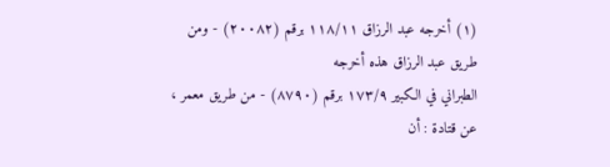(١) أخرجه عبد الرزاق ١١٨/١١ برقم (٢٠٠٨٢) - ومن طريق عبد الرزاق هذه أخرجه
الطبراني في الكبير ١٧٣/٩ برقم (٨٧٩٠) - من طريق معمر ، عن قتادة : أن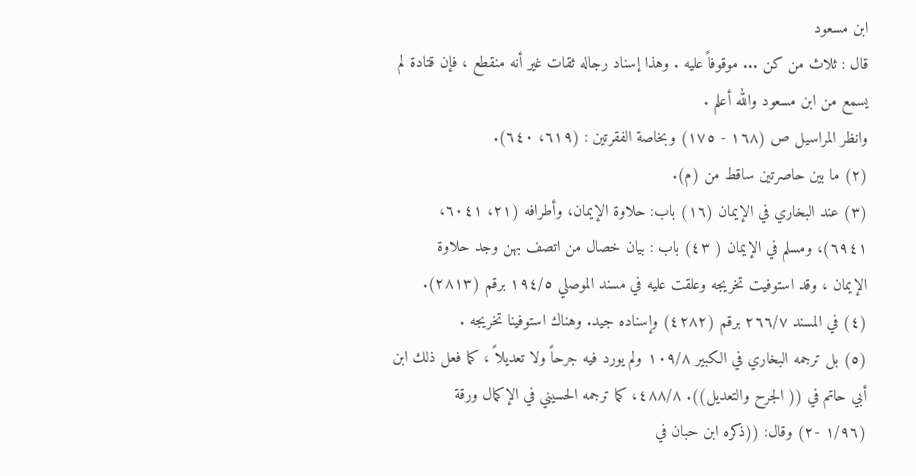ابن مسعود
قال : ثلاث من كن ... موقوفاً عليه . وهذا إسناد رجاله ثقات غير أنه منقطع ، فإن قتادة لم
يسمع من ابن مسعود والله أعلم .
وانظر المراسيل ص (١٦٨ - ١٧٥) وبخاصة الفقرتين : (٦١٩، ٦٤٠).
(٢) ما بين حاصرتين ساقط من (م).
(٣) عند البخاري في الإيمان (١٦) باب: حلاوة الإيمان، وأطرافه (٢١، ٦٠٤١،
٦٩٤١)، ومسلم في الإيمان ( ٤٣) باب : بيان خصال من اتصف بهن وجد حلاوة
الإيمان ، وقد استوفيت تخريجه وعلقت عليه في مسند الموصلي ١٩٤/٥ برقم (٢٨١٣).
(٤) في المسند ٢٦٦/٧ برقم (٤٢٨٢) وإسناده جيد. وهناك استوفينا تخريجه .
(٥) بل ترجمه البخاري في الكبير ١٠٩/٨ ولم يورد فيه جرحاً ولا تعديلاً ، كما فعل ذلك ابن
أبي حاتم في (( الجرح والتعديل)). ٤٨٨/٨، كما ترجمه الحسيني في الإكمال ورقة
(١/٩٦ -٢) وقال: ((ذكره ابن حبان في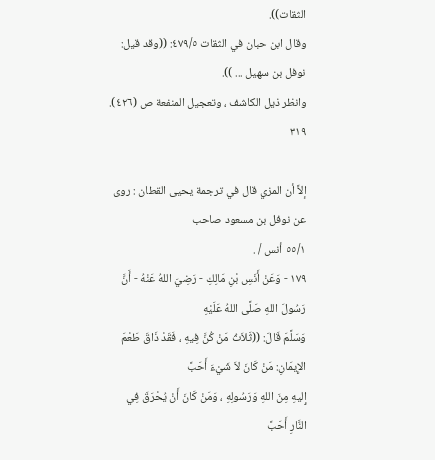الثقات)).
وقال ابن حبان في الثقات ٤٧٩/٥: ((وقد قيل: نوفل بن سهيل ... )).
وانظر ذيل الكاشف ، وتعجيل المنفعة ص (٤٢٦).
٣١٩

إلاَّ أن المزي قال في ترجمة يحيى القطان : روى عن نوفل بن مسعود صاحب
٥٥/١ أنس / .
١٧٩ - وَعَنْ أَنَسِ بْنِ مَالِكِ - رَضِيَ اللهُ عَنْهُ - أَنَّ رَسُولَ اللهِ صَلَّى اللهُ عَلَيْهِ
وَسَلَّمَ قَالَ: ((ثَلاَثُ مَنْ كُنَّ فِيهِ ، فَقَدْ ذَاقَ طَعْمَ الإِيمَانِ: مَنْ كَانَ لاَ شَيْءَ أَحَبَّ
إِليهِ مِنَ اللهِ وَرَسُولِهِ ، وَمَنْ كَانَ أَنْ يُحْرَقَ فِي النَّارِ أَحَبَّ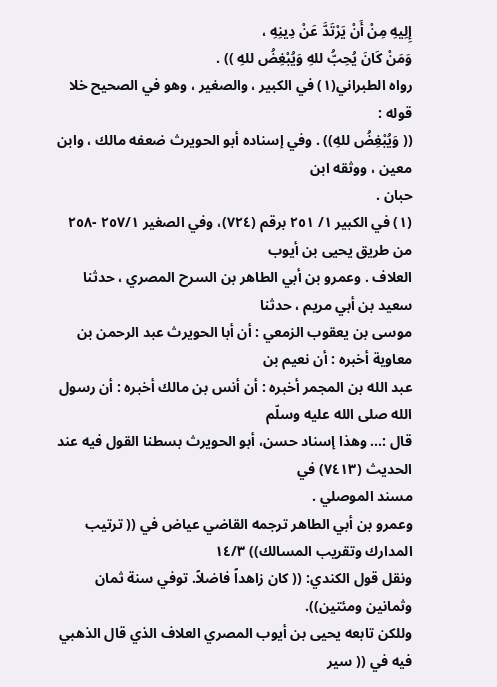إِلِيهِ مِنْ أَنْ يَرْتَدَّ عَنْ دِينِهِ ،
وَمَنْ كَانَ يُحِبُّ للهِ وَيُبْغِضُ للهِ )) .
رواه الطبراني(١) في الكبير ، والصغير ، وهو في الصحيح خلا قوله :
(( وَيُبْغِضُ للهِ)) . وفي إسناده أبو الحويرث ضعفه مالك ، وابن معين ، ووثقه ابن
حبان .
(١) في الكبير ١/ ٢٥١ برقم (٧٢٤)، وفي الصغير ٢٥٧/١ -٢٥٨ من طريق يحيى بن أيوب
العلاف . وعمرو بن أبي الطاهر بن السرح المصري ، حدثنا سعيد بن أبي مريم ، حدثنا
موسى بن يعقوب الزمعي : أن أبا الحويرث عبد الرحمن بن معاوية أخبره : أن نعيم بن
عبد الله بن المجمر أخبره : أن أنس بن مالك أخبره : أن رسول الله صلى الله عليه وسلّم
قال :... وهذا إسناد حسن، أبو الحويرث بسطنا القول فيه عند الحديث (٧٤١٣) في
مسند الموصلي .
وعمرو بن أبي الطاهر ترجمه القاضي عياض في (( ترتيب المدارك وتقريب المسالك)) ١٤/٣
ونقل قول الكندي: (( كان زاهداً فاضلاً. توفي سنة ثمان وثمانين ومئتين)).
وللكن تابعه يحيى بن أيوب المصري العلاف الذي قال الذهبي فيه في (( سير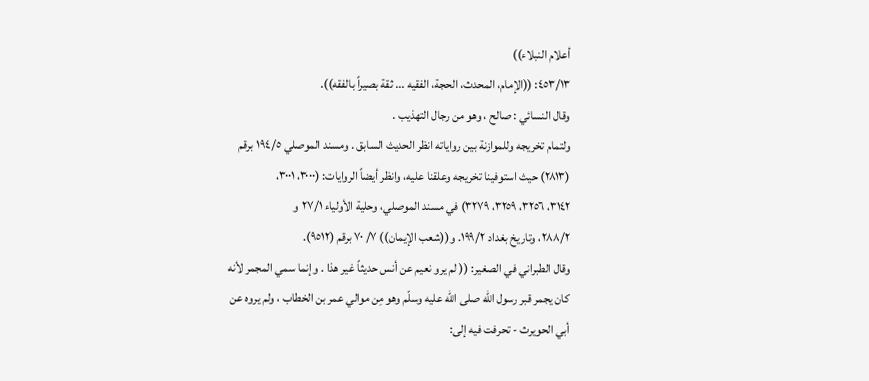أعلام النبلاء))
٤٥٣/١٣: ((الإمام، المحدث، الحجة، الفقيه ... ثقة بصيراً بالفقه)).
وقال النسائي : صالح ، وهو من رجال التهذيب .
ولتمام تخريجه وللموازنة بين رواياته انظر الحديث السابق . ومسند الموصلي ١٩٤/٥ برقم
(٢٨١٣) حيث استوفينا تخريجه وعلقنا عليه، وانظر أيضاً الروايات: (٣٠٠٠، ٣٠٠١،
٣١٤٢، ٣٢٥٦، ٣٢٥٩، ٣٢٧٩) في مسند الموصلي، وحلية الأولياء ٢٧/١ و
٢٨٨/٢، وتاريخ بغداد ١٩٩/٢. و((شعب الإيمان)) ٧/ ٧٠ برقم (٩٥١٢).
وقال الطبراني في الصغير: (( لم يرو نعيم عن أنس حديثاً غير هذا . وإنما سمي المجمر لأنه
كان يجمر قبر رسول الله صلى الله عليه وسلّم وهو مِن موالي عمر بن الخطاب ، ولم يروه عن
أبي الحويرث - تحرفت فيه إلى: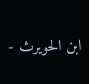ابن الحويرث -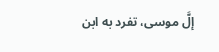إلَّ موسى، تفرد به ابن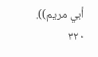أبي مريم)).
٣٢٠